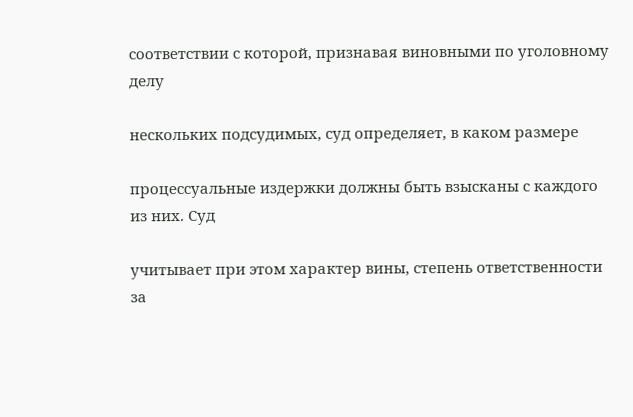соответствии с которой, признавая виновными по уголовному делу

нескольких подсудимых, суд определяет, в каком размере

процессуальные издержки должны быть взысканы с каждого из них. Суд

учитывает при этом характер вины, степень ответственности за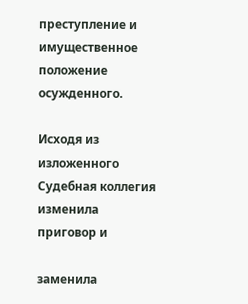преступление и имущественное положение осужденного.

Исходя из изложенного Судебная коллегия изменила приговор и

заменила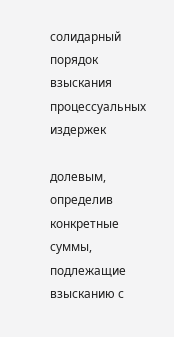солидарный порядок взыскания процессуальных издержек

долевым, определив конкретные суммы, подлежащие взысканию с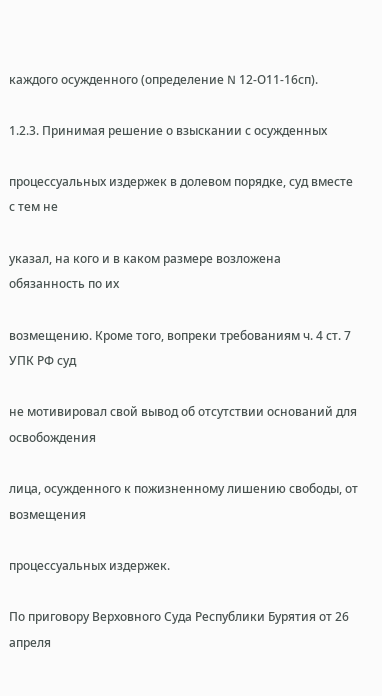каждого осужденного (определение N 12-О11-16сп).

1.2.3. Принимая решение о взыскании с осужденных

процессуальных издержек в долевом порядке, суд вместе с тем не

указал, на кого и в каком размере возложена обязанность по их

возмещению. Кроме того, вопреки требованиям ч. 4 ст. 7 УПК РФ суд

не мотивировал свой вывод об отсутствии оснований для освобождения

лица, осужденного к пожизненному лишению свободы, от возмещения

процессуальных издержек.

По приговору Верховного Суда Республики Бурятия от 26 апреля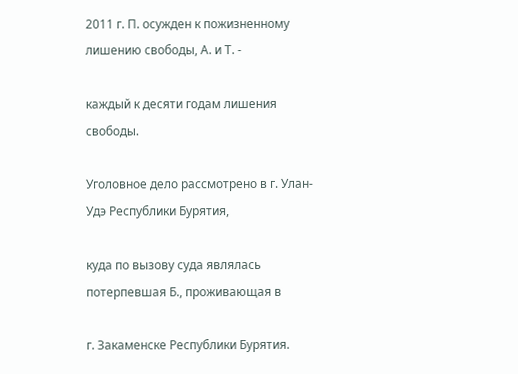2011 г. П. осужден к пожизненному лишению свободы, А. и Т. -

каждый к десяти годам лишения свободы.

Уголовное дело рассмотрено в г. Улан-Удэ Республики Бурятия,

куда по вызову суда являлась потерпевшая Б., проживающая в

г. Закаменске Республики Бурятия.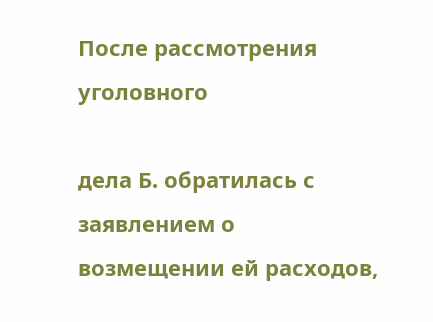После рассмотрения уголовного

дела Б. обратилась с заявлением о возмещении ей расходов,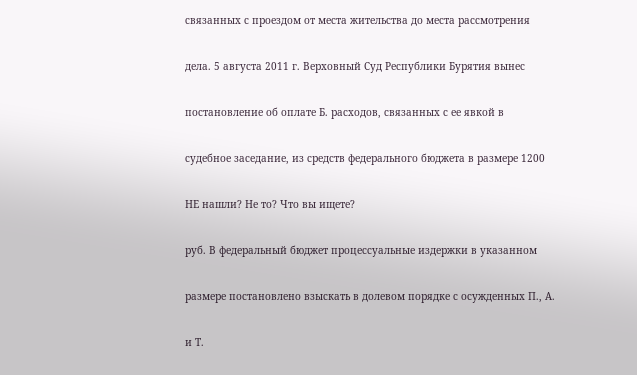связанных с проездом от места жительства до места рассмотрения

дела. 5 августа 2011 г. Верховный Суд Республики Бурятия вынес

постановление об оплате Б. расходов, связанных с ее явкой в

судебное заседание, из средств федерального бюджета в размере 1200

НЕ нашли? Не то? Что вы ищете?

руб. В федеральный бюджет процессуальные издержки в указанном

размере постановлено взыскать в долевом порядке с осужденных П., А.

и Т.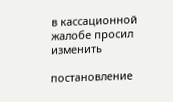в кассационной жалобе просил изменить

постановление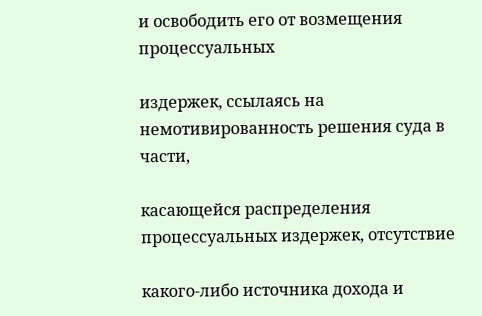и освободить его от возмещения процессуальных

издержек, ссылаясь на немотивированность решения суда в части,

касающейся распределения процессуальных издержек, отсутствие

какого-либо источника дохода и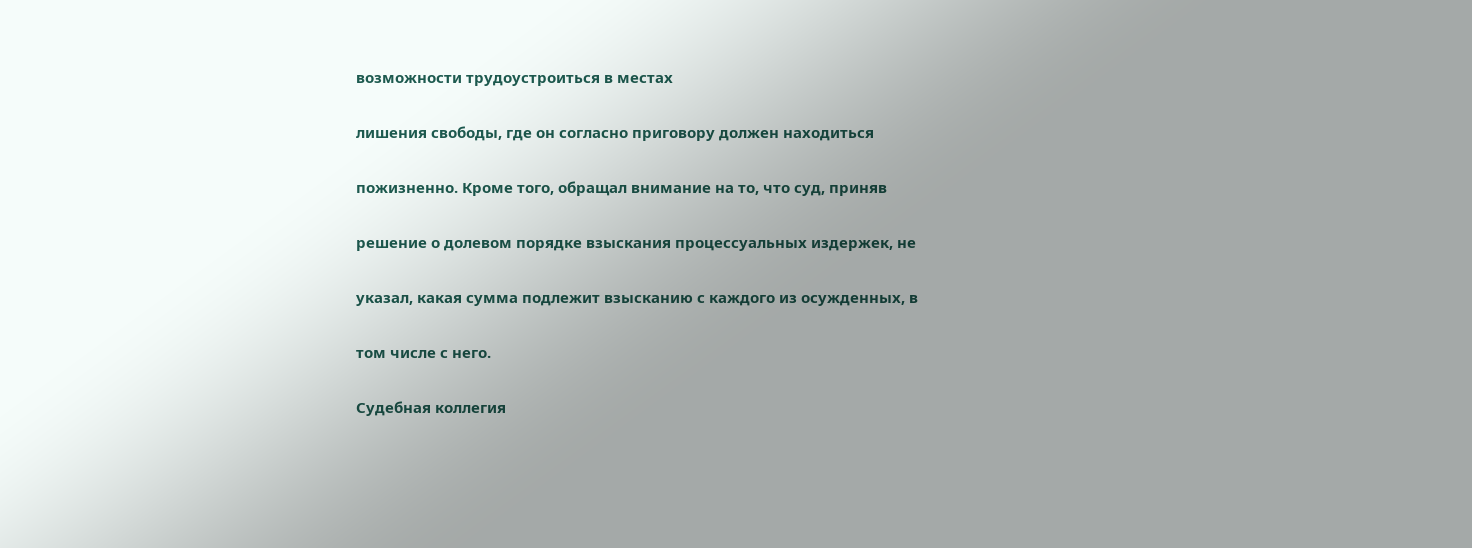возможности трудоустроиться в местах

лишения свободы, где он согласно приговору должен находиться

пожизненно. Кроме того, обращал внимание на то, что суд, приняв

решение о долевом порядке взыскания процессуальных издержек, не

указал, какая сумма подлежит взысканию с каждого из осужденных, в

том числе с него.

Судебная коллегия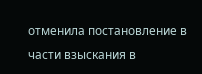отменила постановление в части взыскания в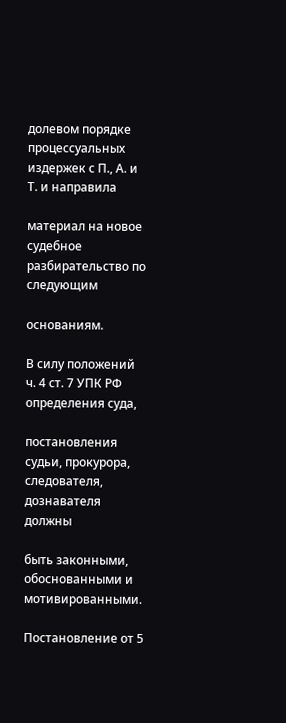долевом порядке процессуальных издержек с П., А. и Т. и направила

материал на новое судебное разбирательство по следующим

основаниям.

В силу положений ч. 4 ст. 7 УПК РФ определения суда,

постановления судьи, прокурора, следователя, дознавателя должны

быть законными, обоснованными и мотивированными.

Постановление от 5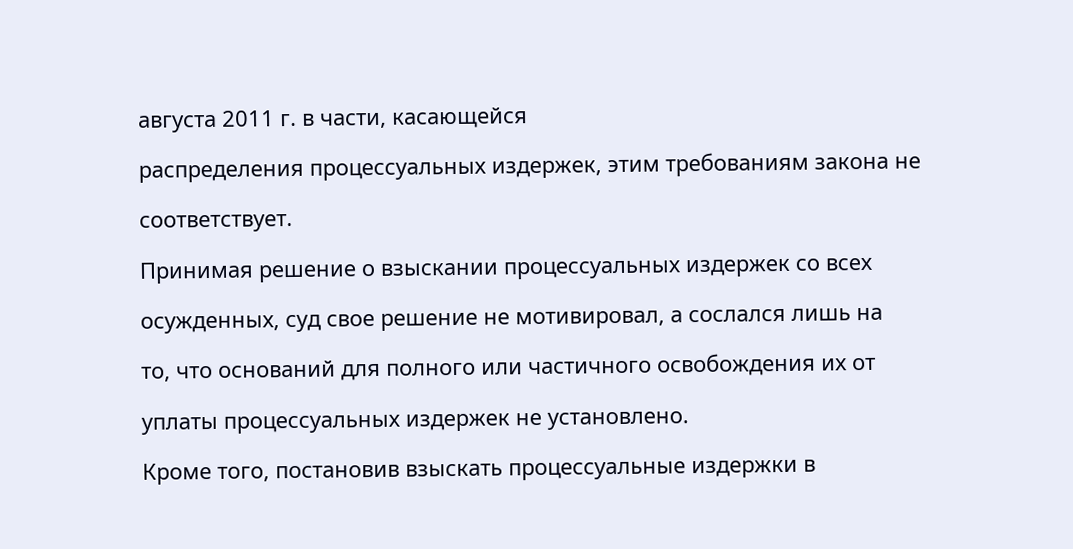августа 2011 г. в части, касающейся

распределения процессуальных издержек, этим требованиям закона не

соответствует.

Принимая решение о взыскании процессуальных издержек со всех

осужденных, суд свое решение не мотивировал, а сослался лишь на

то, что оснований для полного или частичного освобождения их от

уплаты процессуальных издержек не установлено.

Кроме того, постановив взыскать процессуальные издержки в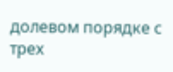долевом порядке с трех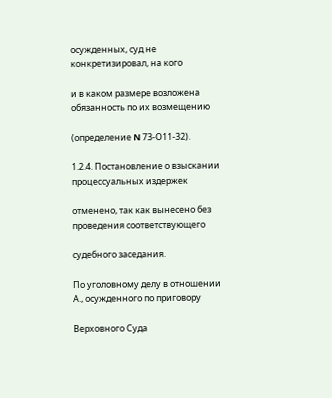осужденных, суд не конкретизировал, на кого

и в каком размере возложена обязанность по их возмещению

(определение N 73-О11-32).

1.2.4. Постановление о взыскании процессуальных издержек

отменено, так как вынесено без проведения соответствующего

судебного заседания.

По уголовному делу в отношении А., осужденного по приговору

Верховного Суда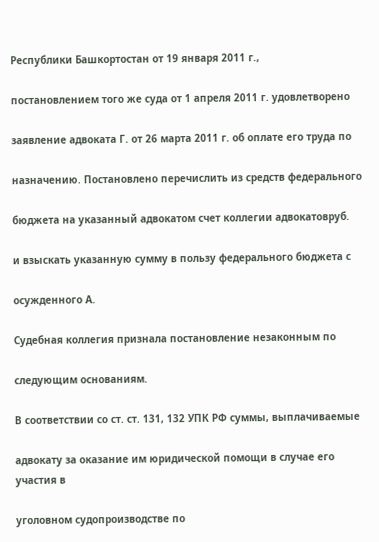Республики Башкортостан от 19 января 2011 г.,

постановлением того же суда от 1 апреля 2011 г. удовлетворено

заявление адвоката Г. от 26 марта 2011 г. об оплате его труда по

назначению. Постановлено перечислить из средств федерального

бюджета на указанный адвокатом счет коллегии адвокатовруб.

и взыскать указанную сумму в пользу федерального бюджета с

осужденного А.

Судебная коллегия признала постановление незаконным по

следующим основаниям.

В соответствии со ст. ст. 131, 132 УПК РФ суммы, выплачиваемые

адвокату за оказание им юридической помощи в случае его участия в

уголовном судопроизводстве по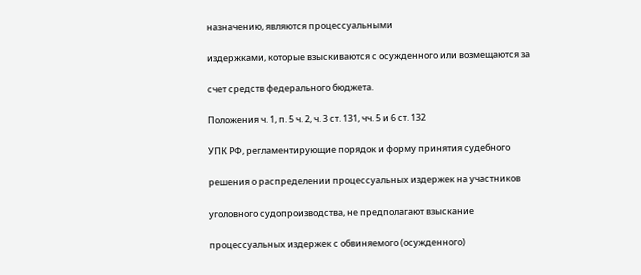назначению, являются процессуальными

издержками, которые взыскиваются с осужденного или возмещаются за

счет средств федерального бюджета.

Положения ч. 1, п. 5 ч. 2, ч. 3 ст. 131, чч. 5 и 6 ст. 132

УПК РФ, регламентирующие порядок и форму принятия судебного

решения о распределении процессуальных издержек на участников

уголовного судопроизводства, не предполагают взыскание

процессуальных издержек с обвиняемого (осужденного)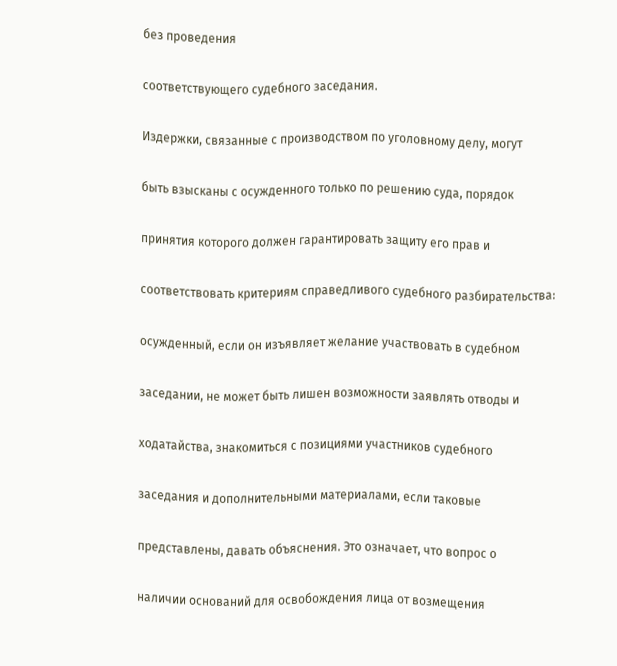без проведения

соответствующего судебного заседания.

Издержки, связанные с производством по уголовному делу, могут

быть взысканы с осужденного только по решению суда, порядок

принятия которого должен гарантировать защиту его прав и

соответствовать критериям справедливого судебного разбирательства:

осужденный, если он изъявляет желание участвовать в судебном

заседании, не может быть лишен возможности заявлять отводы и

ходатайства, знакомиться с позициями участников судебного

заседания и дополнительными материалами, если таковые

представлены, давать объяснения. Это означает, что вопрос о

наличии оснований для освобождения лица от возмещения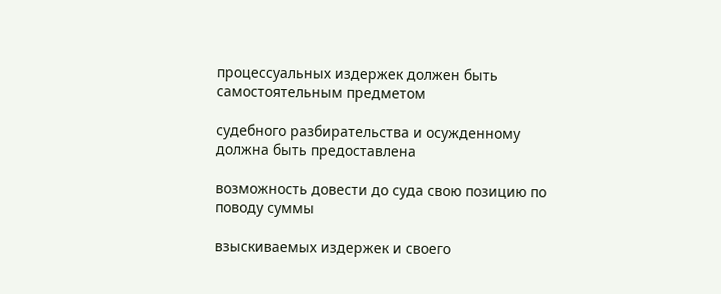процессуальных издержек должен быть самостоятельным предметом

судебного разбирательства и осужденному должна быть предоставлена

возможность довести до суда свою позицию по поводу суммы

взыскиваемых издержек и своего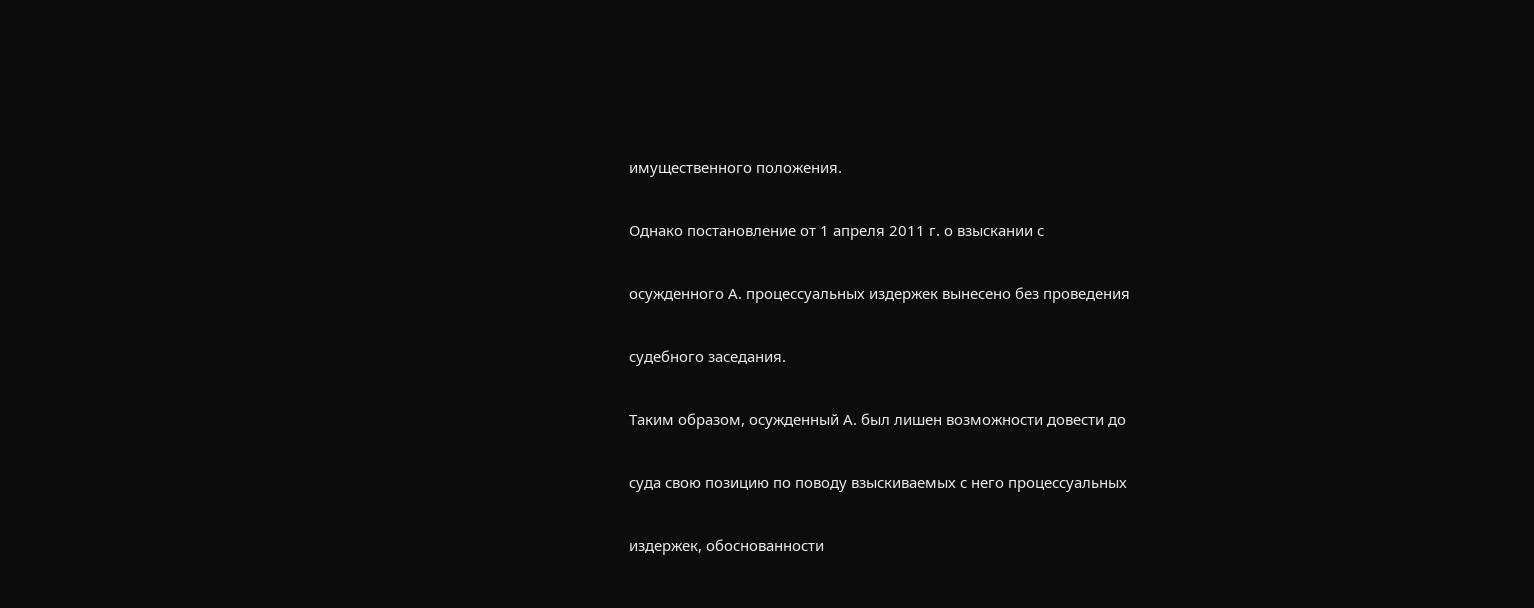имущественного положения.

Однако постановление от 1 апреля 2011 г. о взыскании с

осужденного А. процессуальных издержек вынесено без проведения

судебного заседания.

Таким образом, осужденный А. был лишен возможности довести до

суда свою позицию по поводу взыскиваемых с него процессуальных

издержек, обоснованности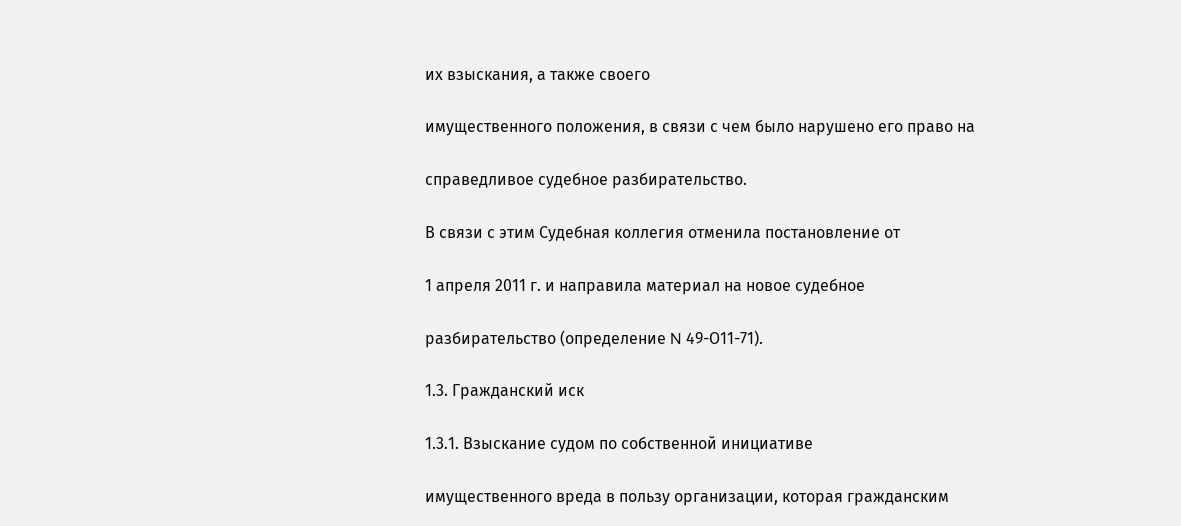их взыскания, а также своего

имущественного положения, в связи с чем было нарушено его право на

справедливое судебное разбирательство.

В связи с этим Судебная коллегия отменила постановление от

1 апреля 2011 г. и направила материал на новое судебное

разбирательство (определение N 49-О11-71).

1.3. Гражданский иск

1.3.1. Взыскание судом по собственной инициативе

имущественного вреда в пользу организации, которая гражданским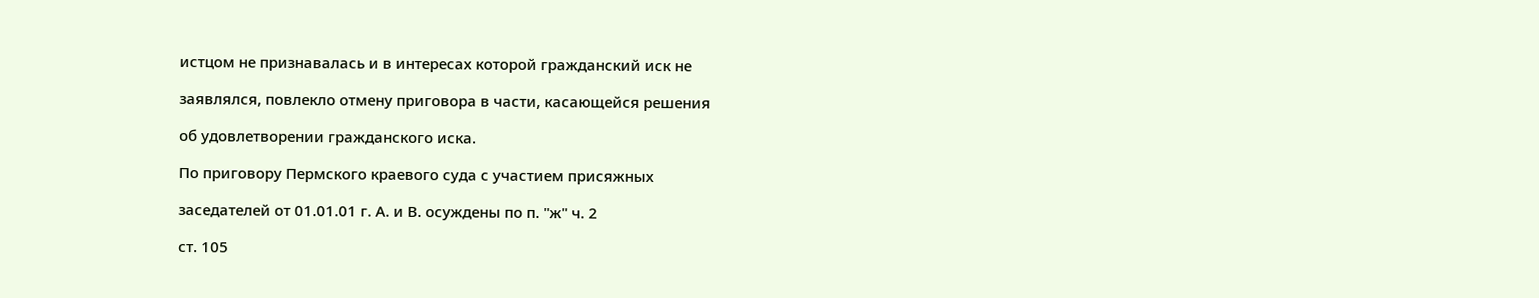истцом не признавалась и в интересах которой гражданский иск не

заявлялся, повлекло отмену приговора в части, касающейся решения

об удовлетворении гражданского иска.

По приговору Пермского краевого суда с участием присяжных

заседателей от 01.01.01 г. А. и В. осуждены по п. "ж" ч. 2

ст. 105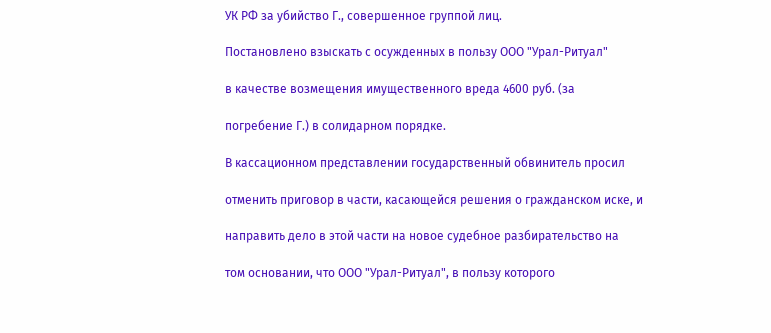УК РФ за убийство Г., совершенное группой лиц.

Постановлено взыскать с осужденных в пользу ООО "Урал-Ритуал"

в качестве возмещения имущественного вреда 4600 руб. (за

погребение Г.) в солидарном порядке.

В кассационном представлении государственный обвинитель просил

отменить приговор в части, касающейся решения о гражданском иске, и

направить дело в этой части на новое судебное разбирательство на

том основании, что ООО "Урал-Ритуал", в пользу которого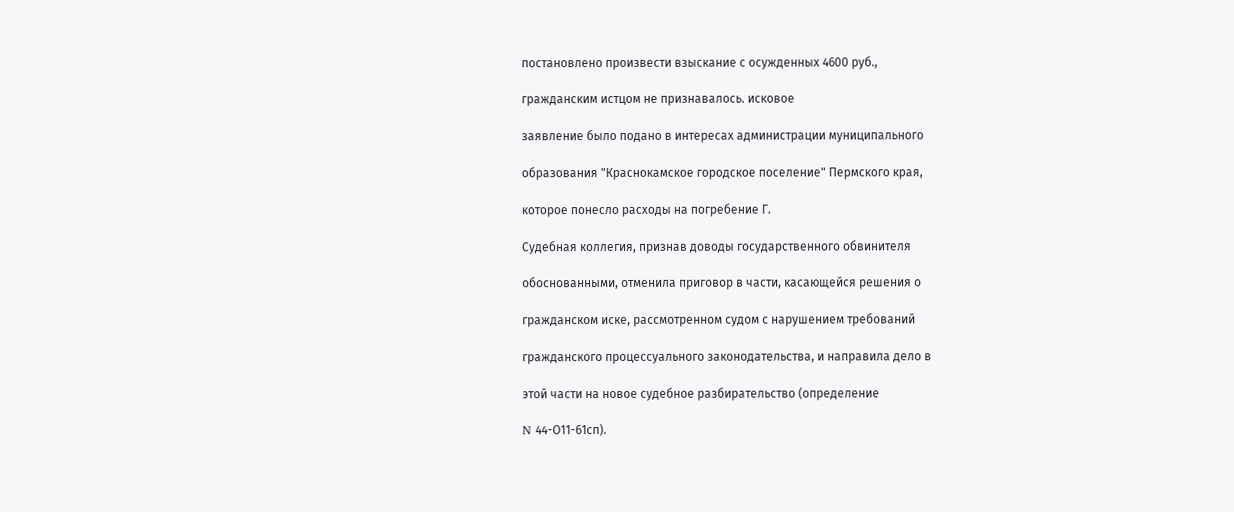постановлено произвести взыскание с осужденных 4600 руб.,

гражданским истцом не признавалось. исковое

заявление было подано в интересах администрации муниципального

образования "Краснокамское городское поселение" Пермского края,

которое понесло расходы на погребение Г.

Судебная коллегия, признав доводы государственного обвинителя

обоснованными, отменила приговор в части, касающейся решения о

гражданском иске, рассмотренном судом с нарушением требований

гражданского процессуального законодательства, и направила дело в

этой части на новое судебное разбирательство (определение

N 44-О11-61сп).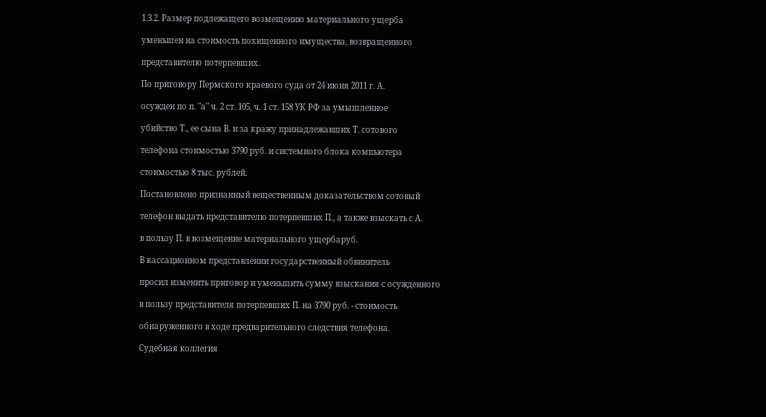1.3.2. Размер подлежащего возмещению материального ущерба

уменьшен на стоимость похищенного имущества, возвращенного

представителю потерпевших.

По приговору Пермского краевого суда от 24 июня 2011 г. А.

осужден по п. "а" ч. 2 ст. 105, ч. 1 ст. 158 УК РФ за умышленное

убийство Т., ее сына В. и за кражу принадлежавших Т. сотового

телефона стоимостью 3790 руб. и системного блока компьютера

стоимостью 8 тыс. рублей.

Постановлено признанный вещественным доказательством сотовый

телефон выдать представителю потерпевших П., а также взыскать с А.

в пользу П. в возмещение материального ущербаруб.

В кассационном представлении государственный обвинитель

просил изменить приговор и уменьшить сумму взыскания с осужденного

в пользу представителя потерпевших П. на 3790 руб. - стоимость

обнаруженного в ходе предварительного следствия телефона.

Судебная коллегия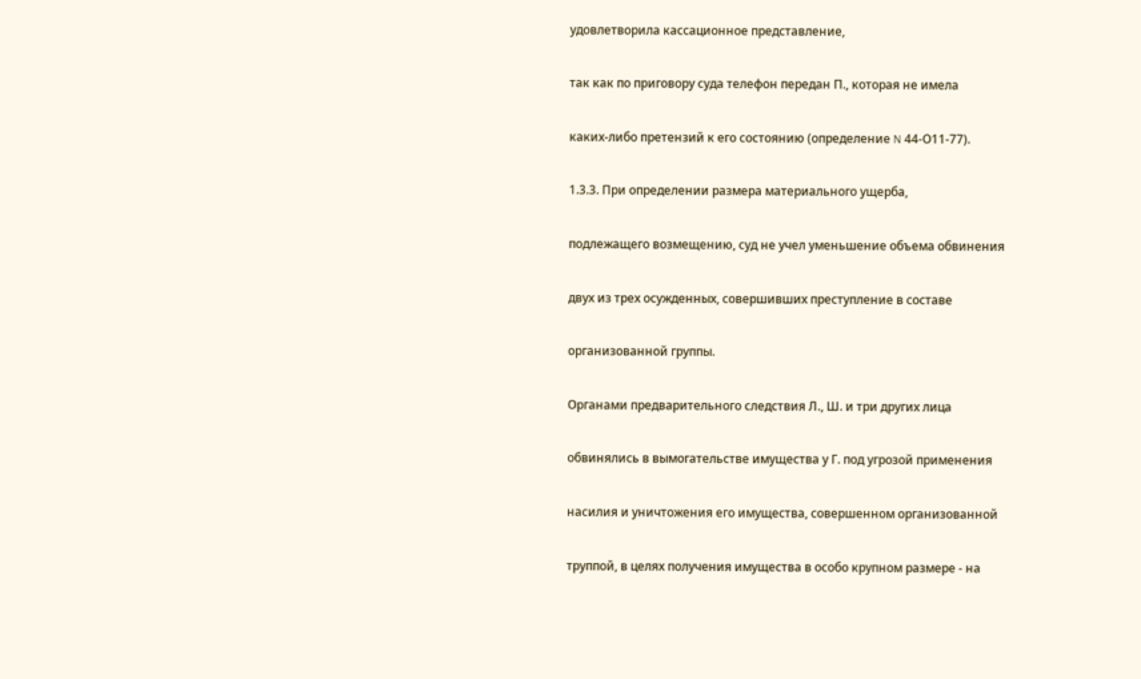удовлетворила кассационное представление,

так как по приговору суда телефон передан П., которая не имела

каких-либо претензий к его состоянию (определение N 44-О11-77).

1.3.3. При определении размера материального ущерба,

подлежащего возмещению, суд не учел уменьшение объема обвинения

двух из трех осужденных, совершивших преступление в составе

организованной группы.

Органами предварительного следствия Л., Ш. и три других лица

обвинялись в вымогательстве имущества у Г. под угрозой применения

насилия и уничтожения его имущества, совершенном организованной

труппой, в целях получения имущества в особо крупном размере - на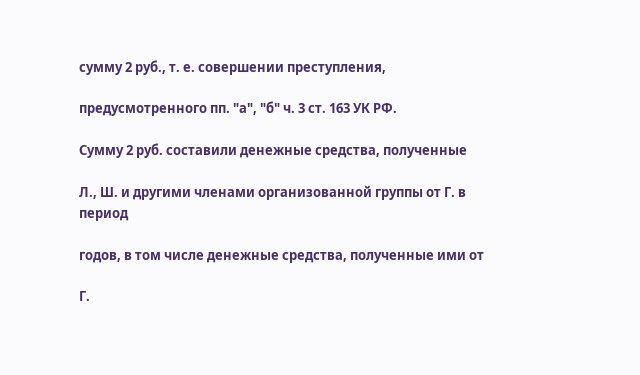сумму 2 руб., т. е. совершении преступления,

предусмотренного пп. "а", "б" ч. 3 ст. 163 УК РФ.

Сумму 2 руб. составили денежные средства, полученные

Л., Ш. и другими членами организованной группы от Г. в период

годов, в том числе денежные средства, полученные ими от

Г.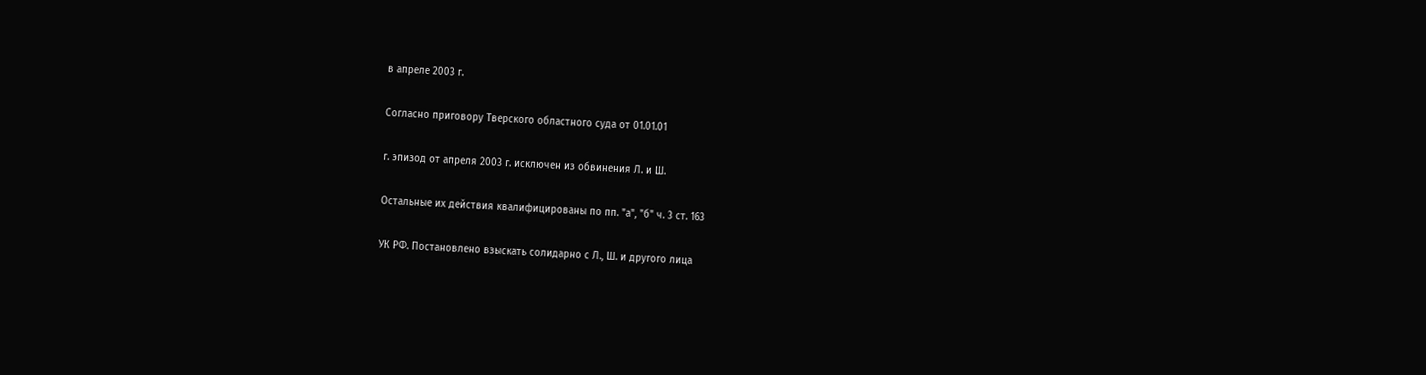в апреле 2003 г.

Согласно приговору Тверского областного суда от 01.01.01

г. эпизод от апреля 2003 г. исключен из обвинения Л. и Ш.

Остальные их действия квалифицированы по пп. "а", "б" ч. 3 ст. 163

УК РФ. Постановлено взыскать солидарно с Л., Ш. и другого лица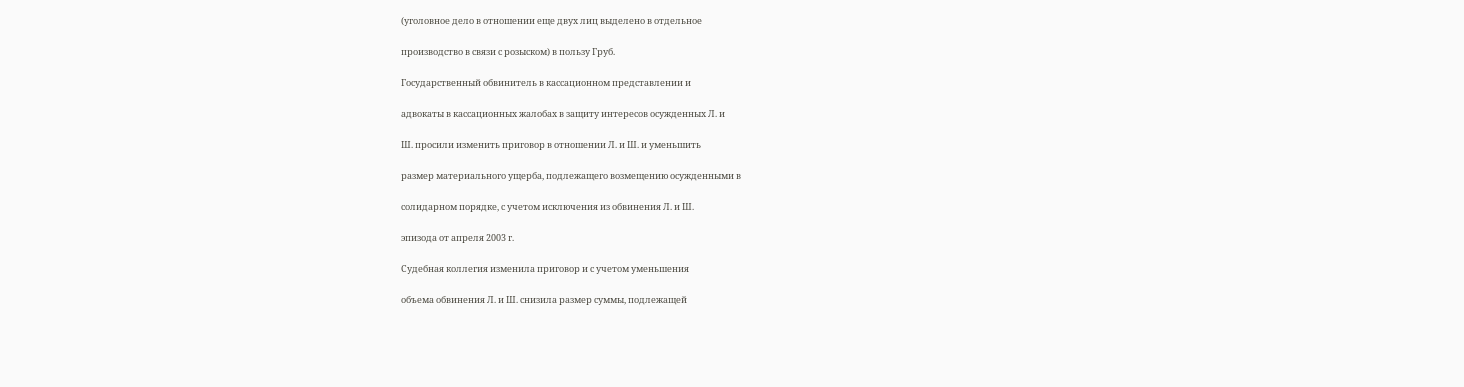(уголовное дело в отношении еще двух лиц выделено в отдельное

производство в связи с розыском) в пользу Груб.

Государственный обвинитель в кассационном представлении и

адвокаты в кассационных жалобах в защиту интересов осужденных Л. и

Ш. просили изменить приговор в отношении Л. и Ш. и уменьшить

размер материального ущерба, подлежащего возмещению осужденными в

солидарном порядке, с учетом исключения из обвинения Л. и Ш.

эпизода от апреля 2003 г.

Судебная коллегия изменила приговор и с учетом уменьшения

объема обвинения Л. и Ш. снизила размер суммы, подлежащей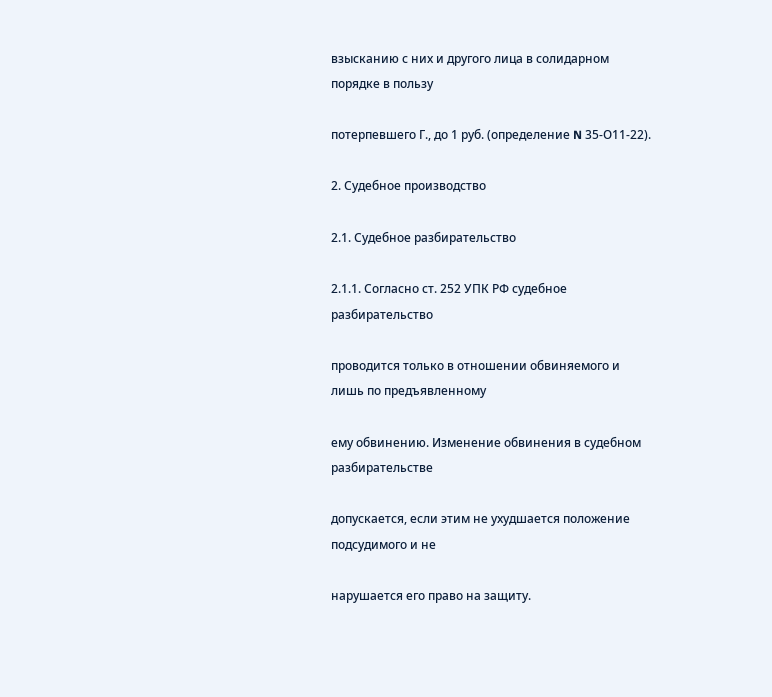взысканию с них и другого лица в солидарном порядке в пользу

потерпевшего Г., до 1 руб. (определение N 35-О11-22).

2. Судебное производство

2.1. Судебное разбирательство

2.1.1. Согласно ст. 252 УПК РФ судебное разбирательство

проводится только в отношении обвиняемого и лишь по предъявленному

ему обвинению. Изменение обвинения в судебном разбирательстве

допускается, если этим не ухудшается положение подсудимого и не

нарушается его право на защиту.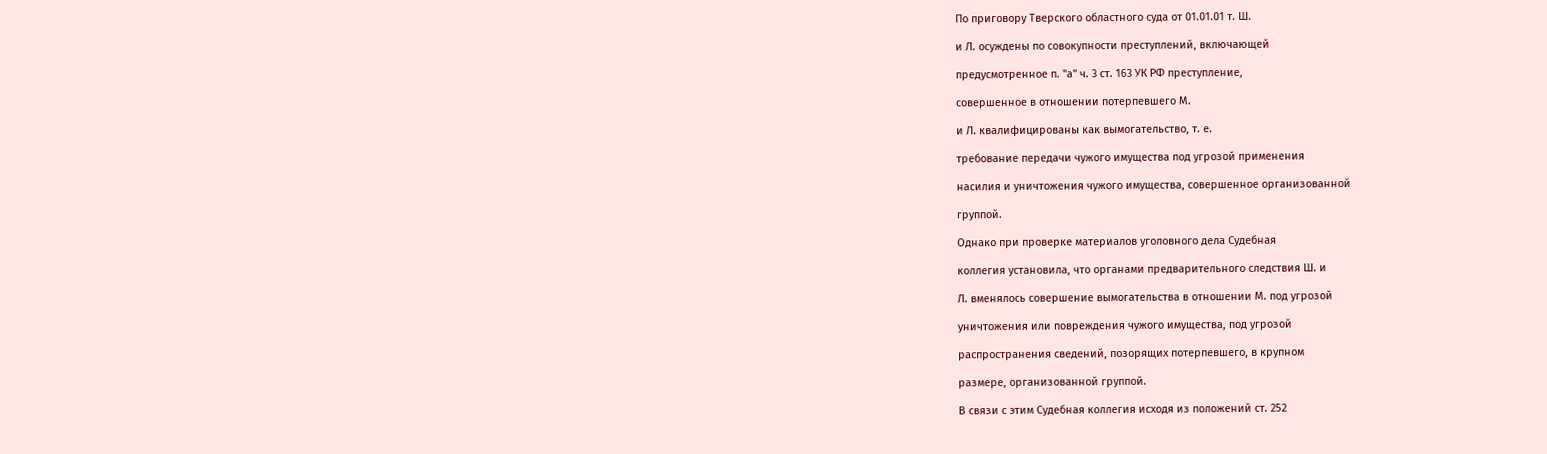По приговору Тверского областного суда от 01.01.01 т. Ш.

и Л. осуждены по совокупности преступлений, включающей

предусмотренное п. "а" ч. 3 ст. 163 УК РФ преступление,

совершенное в отношении потерпевшего М.

и Л. квалифицированы как вымогательство, т. е.

требование передачи чужого имущества под угрозой применения

насилия и уничтожения чужого имущества, совершенное организованной

группой.

Однако при проверке материалов уголовного дела Судебная

коллегия установила, что органами предварительного следствия Ш. и

Л. вменялось совершение вымогательства в отношении М. под угрозой

уничтожения или повреждения чужого имущества, под угрозой

распространения сведений, позорящих потерпевшего, в крупном

размере, организованной группой.

В связи с этим Судебная коллегия исходя из положений ст. 252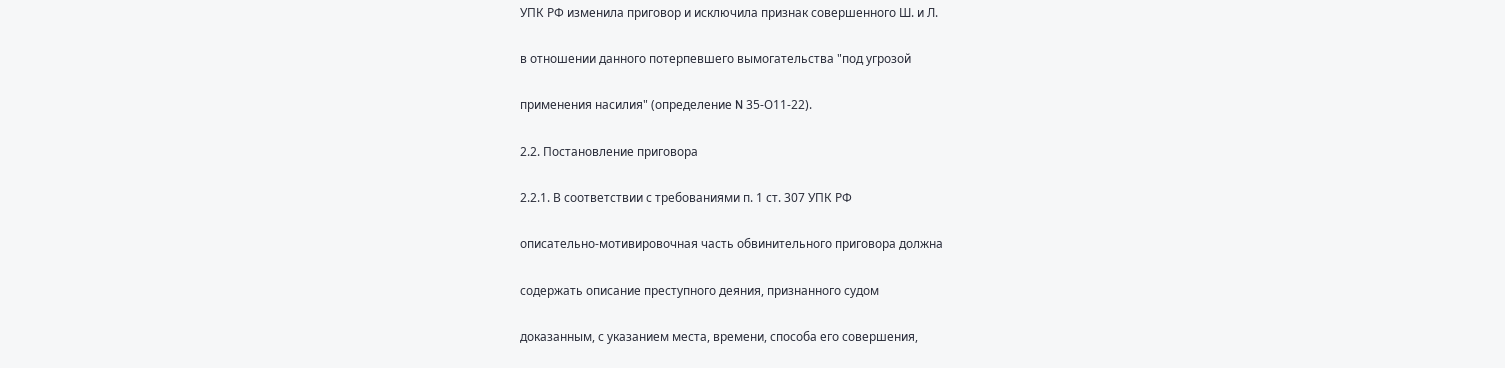УПК РФ изменила приговор и исключила признак совершенного Ш. и Л.

в отношении данного потерпевшего вымогательства "под угрозой

применения насилия" (определение N 35-О11-22).

2.2. Постановление приговора

2.2.1. В соответствии с требованиями п. 1 ст. 307 УПК РФ

описательно-мотивировочная часть обвинительного приговора должна

содержать описание преступного деяния, признанного судом

доказанным, с указанием места, времени, способа его совершения,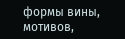формы вины, мотивов,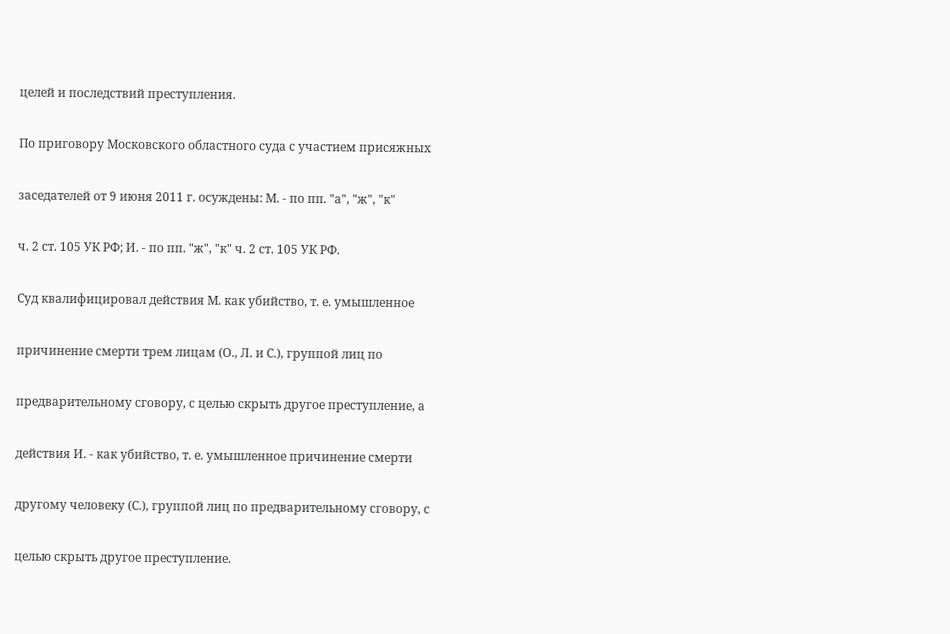целей и последствий преступления.

По приговору Московского областного суда с участием присяжных

заседателей от 9 июня 2011 г. осуждены: М. - по пп. "а", "ж", "к"

ч. 2 ст. 105 УК РФ; И. - по пп. "ж", "к" ч. 2 ст. 105 УК РФ.

Суд квалифицировал действия М. как убийство, т. е. умышленное

причинение смерти трем лицам (О., Л. и С.), группой лиц по

предварительному сговору, с целью скрыть другое преступление, а

действия И. - как убийство, т. е. умышленное причинение смерти

другому человеку (С.), группой лиц по предварительному сговору, с

целью скрыть другое преступление.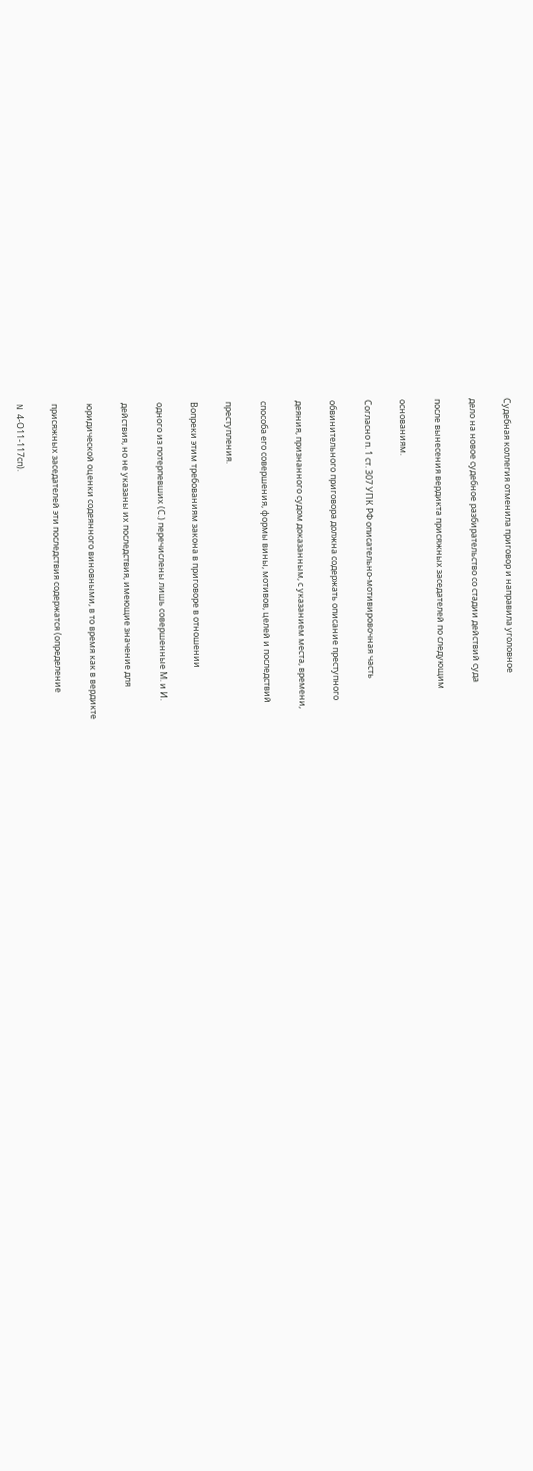Судебная коллегия отменила приговор и направила уголовное

дело на новое судебное разбирательство со стадии действий суда

после вынесения вердикта присяжных заседателей по следующим

основаниям.

Согласно п. 1 ст. 307 УПК РФ описательно-мотивировочная часть

обвинительного приговора должна содержать описание преступного

деяния, признанного судом доказанным, с указанием места, времени,

способа его совершения, формы вины, мотивов, целей и последствий

преступления.

Вопреки этим требованиям закона в приговоре в отношении

одного из потерпевших (С.) перечислены лишь совершенные М. и И.

действия, но не указаны их последствия, имеющие значение для

юридической оценки содеянного виновными, в то время как в вердикте

присяжных заседателей эти последствия содержатся (определение

N 4-О11-117сп).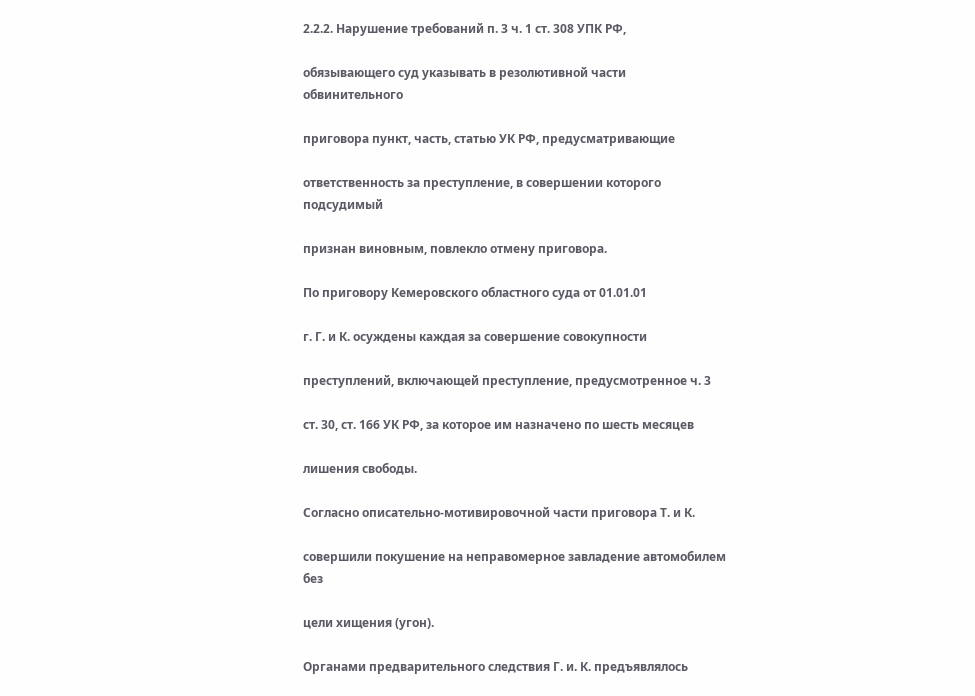2.2.2. Нарушение требований п. 3 ч. 1 ст. 308 УПК РФ,

обязывающего суд указывать в резолютивной части обвинительного

приговора пункт, часть, статью УК РФ, предусматривающие

ответственность за преступление, в совершении которого подсудимый

признан виновным, повлекло отмену приговора.

По приговору Кемеровского областного суда от 01.01.01

г. Г. и К. осуждены каждая за совершение совокупности

преступлений, включающей преступление, предусмотренное ч. 3

ст. 30, ст. 166 УК РФ, за которое им назначено по шесть месяцев

лишения свободы.

Согласно описательно-мотивировочной части приговора Т. и К.

совершили покушение на неправомерное завладение автомобилем без

цели хищения (угон).

Органами предварительного следствия Г. и. К. предъявлялось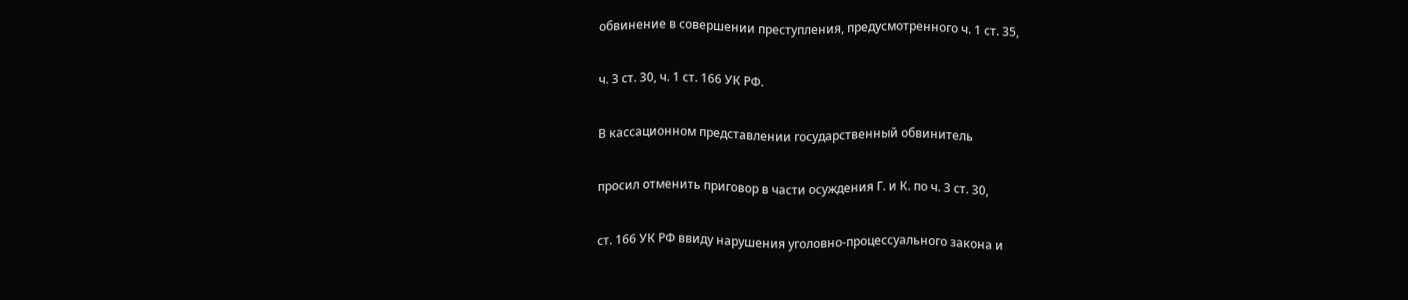обвинение в совершении преступления, предусмотренного ч. 1 ст. 35,

ч. 3 ст. 30, ч. 1 ст. 166 УК РФ.

В кассационном представлении государственный обвинитель

просил отменить приговор в части осуждения Г. и К. по ч. 3 ст. 30,

ст. 166 УК РФ ввиду нарушения уголовно-процессуального закона и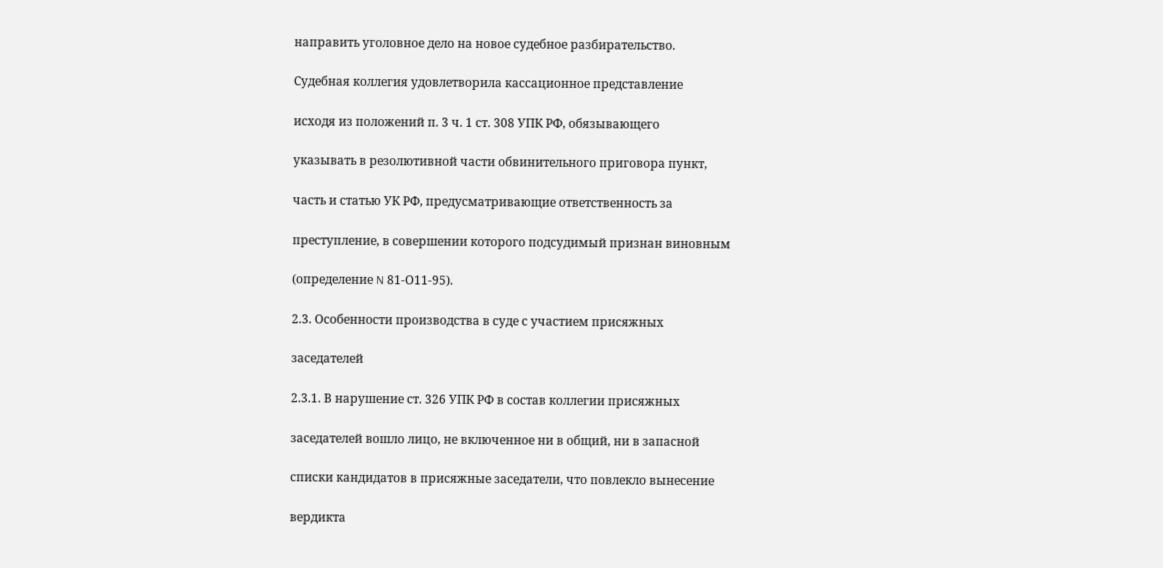направить уголовное дело на новое судебное разбирательство.

Судебная коллегия удовлетворила кассационное представление

исходя из положений п. 3 ч. 1 ст. 308 УПК РФ, обязывающего

указывать в резолютивной части обвинительного приговора пункт,

часть и статью УК РФ, предусматривающие ответственность за

преступление, в совершении которого подсудимый признан виновным

(определение N 81-О11-95).

2.3. Особенности производства в суде с участием присяжных

заседателей

2.3.1. В нарушение ст. 326 УПК РФ в состав коллегии присяжных

заседателей вошло лицо, не включенное ни в общий, ни в запасной

списки кандидатов в присяжные заседатели, что повлекло вынесение

вердикта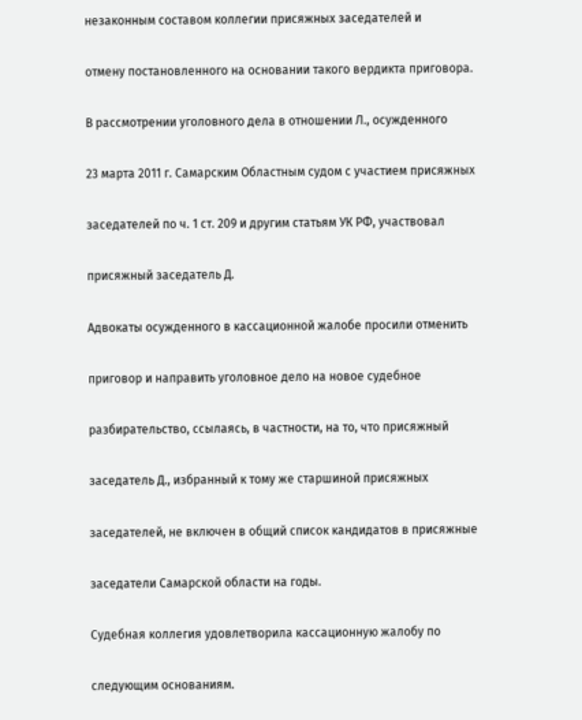незаконным составом коллегии присяжных заседателей и

отмену постановленного на основании такого вердикта приговора.

В рассмотрении уголовного дела в отношении Л., осужденного

23 марта 2011 г. Самарским Областным судом с участием присяжных

заседателей пo ч. 1 ст. 209 и другим статьям УК РФ, участвовал

присяжный заседатель Д.

Адвокаты осужденного в кассационной жалобе просили отменить

приговор и направить уголовное дело на новое судебное

разбирательство, ссылаясь, в частности, на то, что присяжный

заседатель Д., избранный к тому же старшиной присяжных

заседателей, не включен в общий список кандидатов в присяжные

заседатели Самарской области на годы.

Судебная коллегия удовлетворила кассационную жалобу по

следующим основаниям.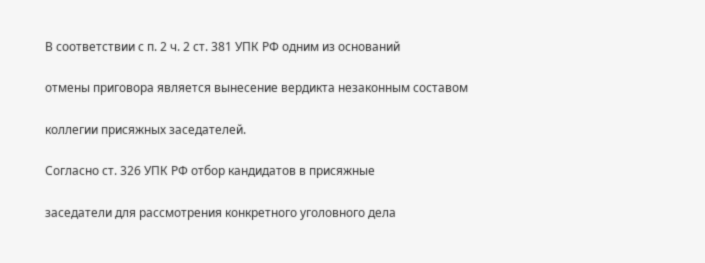В соответствии с п. 2 ч. 2 ст. 381 УПК РФ одним из оснований

отмены приговора является вынесение вердикта незаконным составом

коллегии присяжных заседателей.

Согласно ст. 326 УПК РФ отбор кандидатов в присяжные

заседатели для рассмотрения конкретного уголовного дела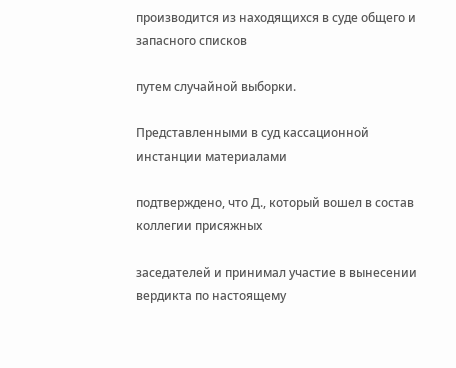производится из находящихся в суде общего и запасного списков

путем случайной выборки.

Представленными в суд кассационной инстанции материалами

подтверждено, что Д., который вошел в состав коллегии присяжных

заседателей и принимал участие в вынесении вердикта по настоящему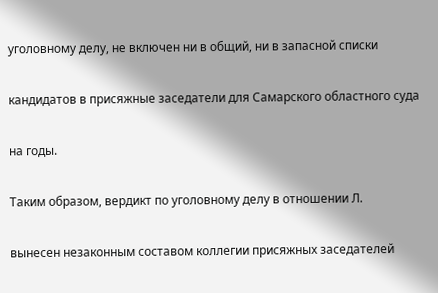уголовному делу, не включен ни в общий, ни в запасной списки

кандидатов в присяжные заседатели для Самарского областного суда

на годы.

Таким образом, вердикт по уголовному делу в отношении Л.

вынесен незаконным составом коллегии присяжных заседателей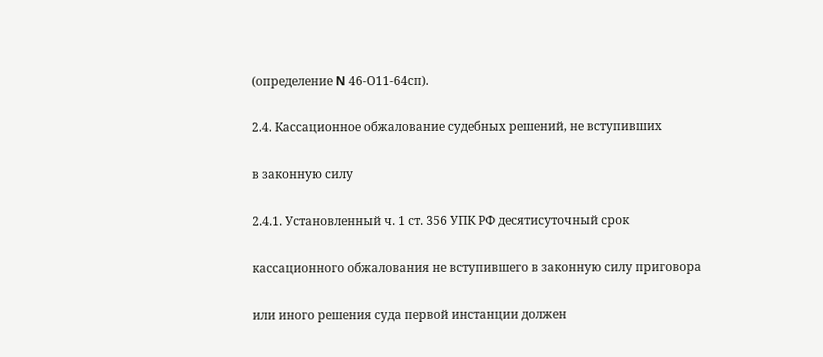(определение N 46-О11-64сп).

2.4. Кассационное обжалование судебных решений, не вступивших

в законную силу

2.4.1. Установленный ч. 1 ст. 356 УПК РФ десятисуточный срок

кассационного обжалования не вступившего в законную силу приговора

или иного решения суда первой инстанции должен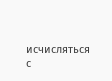исчисляться с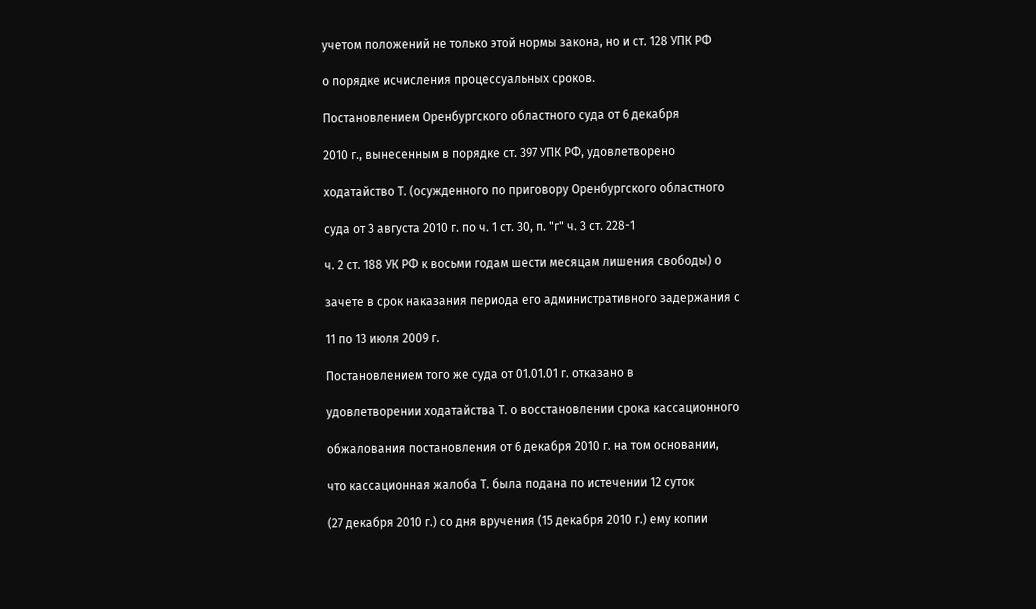учетом положений не только этой нормы закона, но и ст. 128 УПК РФ

о порядке исчисления процессуальных сроков.

Постановлением Оренбургского областного суда от 6 декабря

2010 г., вынесенным в порядке ст. 397 УПК РФ, удовлетворено

ходатайство Т. (осужденного по приговору Оренбургского областного

суда от 3 августа 2010 г. по ч. 1 ст. 30, п. "г" ч. 3 ст. 228-1

ч. 2 ст. 188 УК РФ к восьми годам шести месяцам лишения свободы) о

зачете в срок наказания периода его административного задержания с

11 по 13 июля 2009 г.

Постановлением того же суда от 01.01.01 г. отказано в

удовлетворении ходатайства Т. о восстановлении срока кассационного

обжалования постановления от 6 декабря 2010 г. на том основании,

что кассационная жалоба Т. была подана по истечении 12 суток

(27 декабря 2010 г.) со дня вручения (15 декабря 2010 г.) ему копии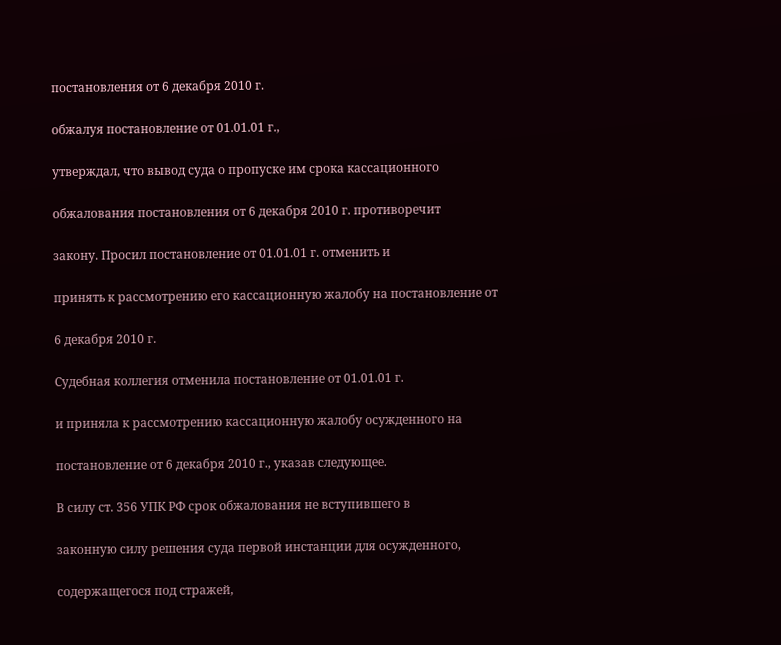постановления от 6 декабря 2010 г.

обжалуя постановление от 01.01.01 г.,

утверждал, что вывод суда о пропуске им срока кассационного

обжалования постановления от 6 декабря 2010 г. противоречит

закону. Просил постановление от 01.01.01 г. отменить и

принять к рассмотрению его кассационную жалобу на постановление от

6 декабря 2010 г.

Судебная коллегия отменила постановление от 01.01.01 г.

и приняла к рассмотрению кассационную жалобу осужденного на

постановление от 6 декабря 2010 г., указав следующее.

В силу ст. 356 УПК РФ срок обжалования не вступившего в

законную силу решения суда первой инстанции для осужденного,

содержащегося под стражей,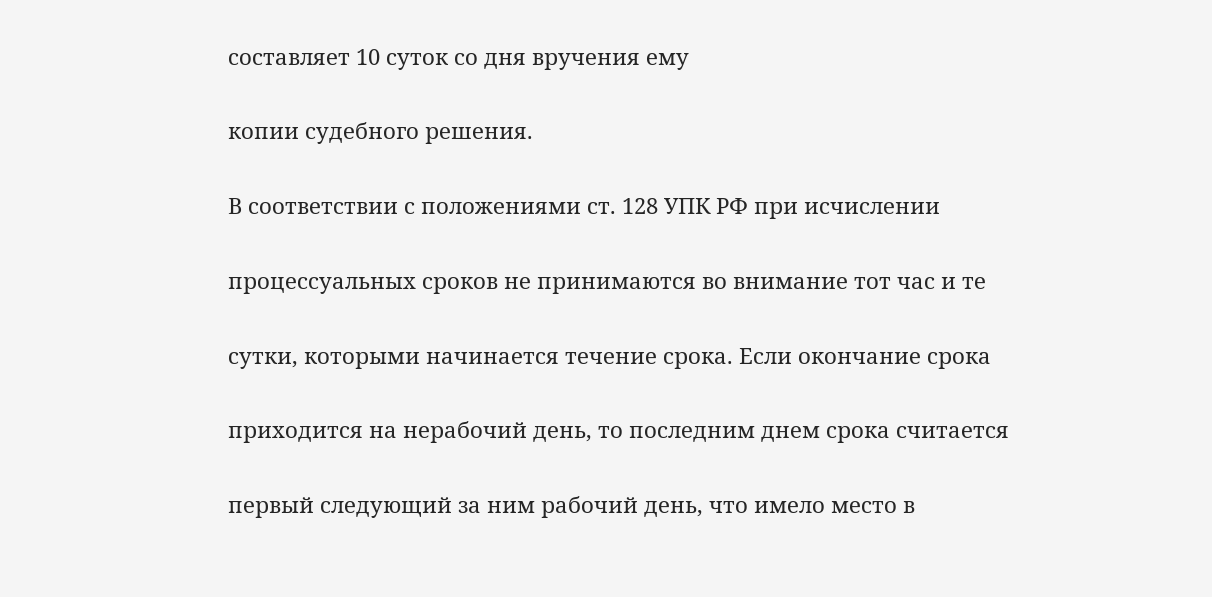составляет 10 суток со дня вручения ему

копии судебного решения.

В соответствии с положениями ст. 128 УПК РФ при исчислении

процессуальных сроков не принимаются во внимание тот час и те

сутки, которыми начинается течение срока. Если окончание срока

приходится на нерабочий день, то последним днем срока считается

первый следующий за ним рабочий день, что имело место в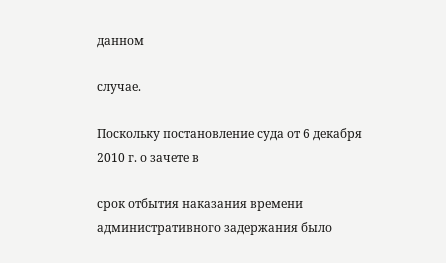данном

случае.

Поскольку постановление суда от 6 декабря 2010 г. о зачете в

срок отбытия наказания времени административного задержания было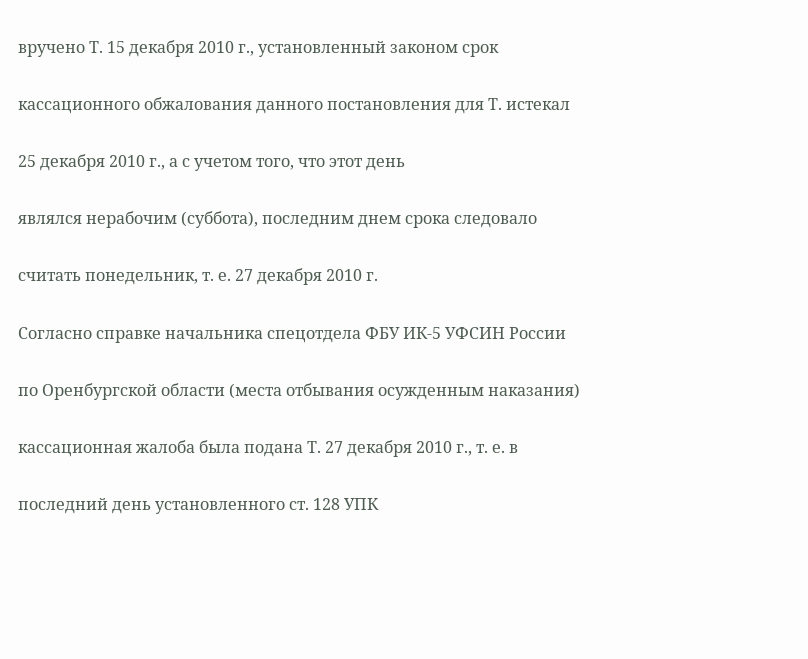вручено Т. 15 декабря 2010 г., установленный законом срок

кассационного обжалования данного постановления для Т. истекал

25 декабря 2010 г., а с учетом того, что этот день

являлся нерабочим (суббота), последним днем срока следовало

считать понедельник, т. е. 27 декабря 2010 г.

Согласно справке начальника спецотдела ФБУ ИК-5 УФСИН России

по Оренбургской области (места отбывания осужденным наказания)

кассационная жалоба была подана Т. 27 декабря 2010 г., т. е. в

последний день установленного ст. 128 УПК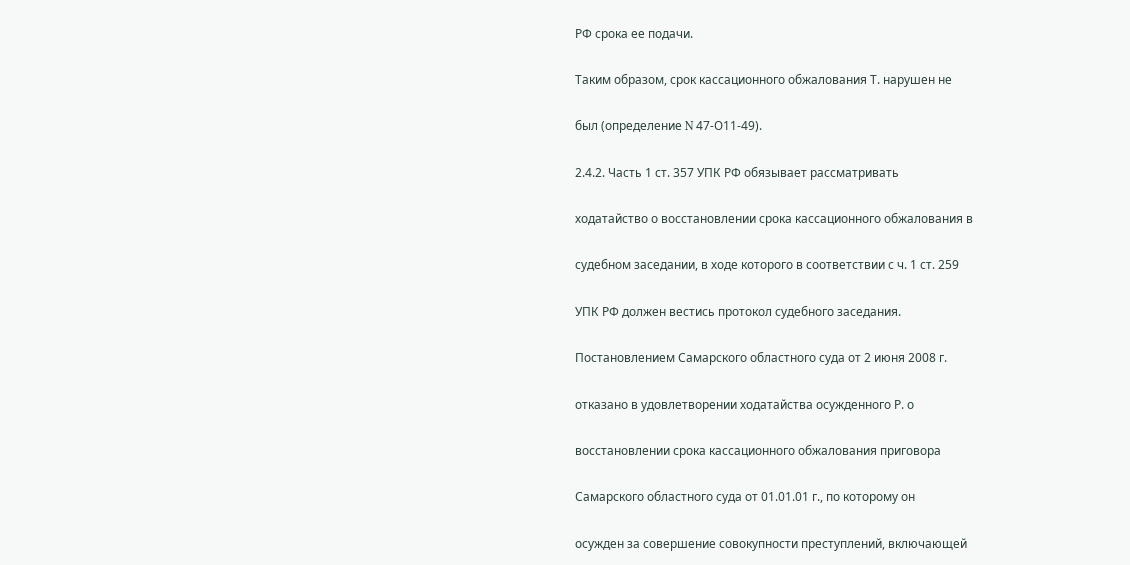РФ срока ее подачи.

Таким образом, срок кассационного обжалования Т. нарушен не

был (определение N 47-О11-49).

2.4.2. Часть 1 ст. 357 УПК РФ обязывает рассматривать

ходатайство о восстановлении срока кассационного обжалования в

судебном заседании, в ходе которого в соответствии с ч. 1 ст. 259

УПК РФ должен вестись протокол судебного заседания.

Постановлением Самарского областного суда от 2 июня 2008 г.

отказано в удовлетворении ходатайства осужденного Р. о

восстановлении срока кассационного обжалования приговора

Самарского областного суда от 01.01.01 г., по которому он

осужден за совершение совокупности преступлений, включающей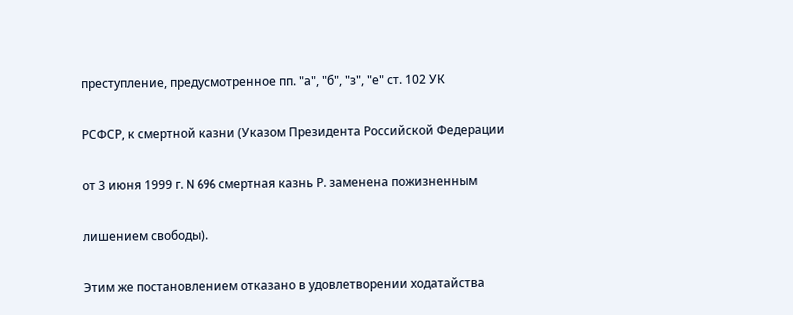преступление, предусмотренное пп. "а", "б", "з", "е" ст. 102 УК

РСФСР, к смертной казни (Указом Президента Российской Федерации

от 3 июня 1999 г. N 696 смертная казнь Р. заменена пожизненным

лишением свободы).

Этим же постановлением отказано в удовлетворении ходатайства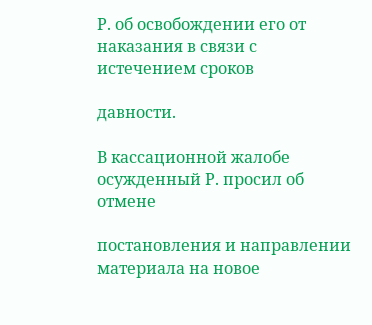Р. об освобождении его от наказания в связи с истечением сроков

давности.

В кассационной жалобе осужденный Р. просил об отмене

постановления и направлении материала на новое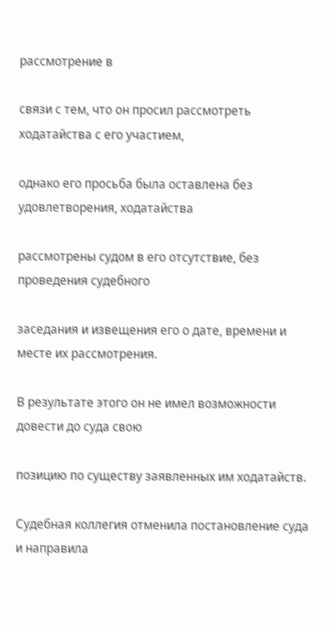рассмотрение в

связи с тем, что он просил рассмотреть ходатайства с его участием,

однако его просьба была оставлена без удовлетворения, ходатайства

рассмотрены судом в его отсутствие, без проведения судебного

заседания и извещения его о дате, времени и месте их рассмотрения.

В результате этого он не имел возможности довести до суда свою

позицию по существу заявленных им ходатайств.

Судебная коллегия отменила постановление суда и направила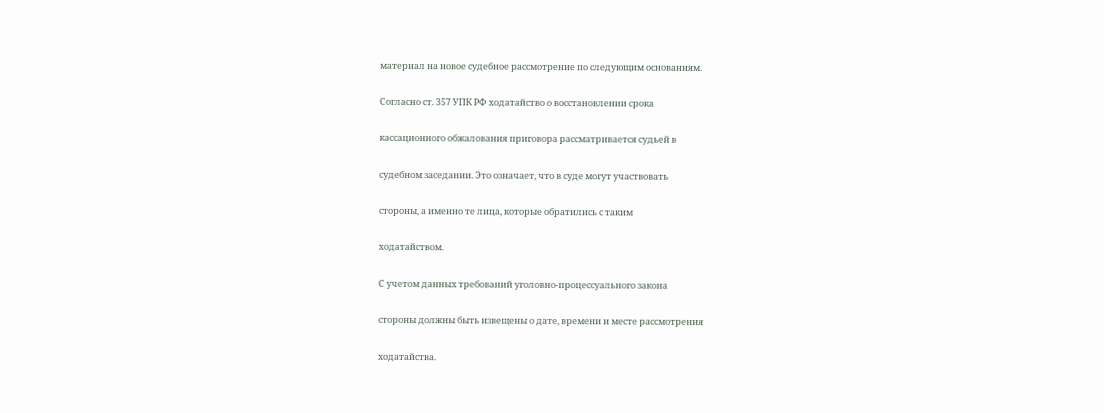материал на новое судебное рассмотрение по следующим основаниям.

Согласно ст. 357 УПК РФ ходатайство о восстановлении срока

кассационного обжалования приговора рассматривается судьей в

судебном заседании. Это означает, что в суде могут участвовать

стороны, а именно те лица, которые обратились с таким

ходатайством.

С учетом данных требований уголовно-процессуального закона

стороны должны быть извещены о дате, времени и месте рассмотрения

ходатайства.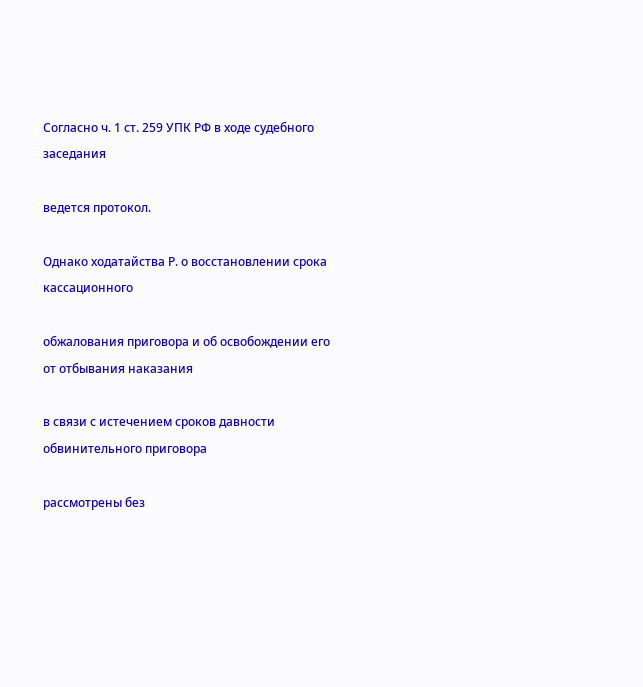Согласно ч. 1 ст. 259 УПК РФ в ходе судебного заседания

ведется протокол.

Однако ходатайства Р. о восстановлении срока кассационного

обжалования приговора и об освобождении его от отбывания наказания

в связи с истечением сроков давности обвинительного приговора

рассмотрены без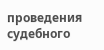проведения судебного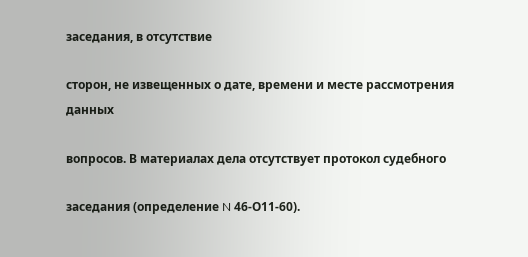заседания, в отсутствие

сторон, не извещенных о дате, времени и месте рассмотрения данных

вопросов. В материалах дела отсутствует протокол судебного

заседания (определение N 46-О11-60).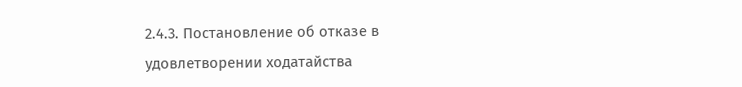2.4.3. Постановление об отказе в удовлетворении ходатайства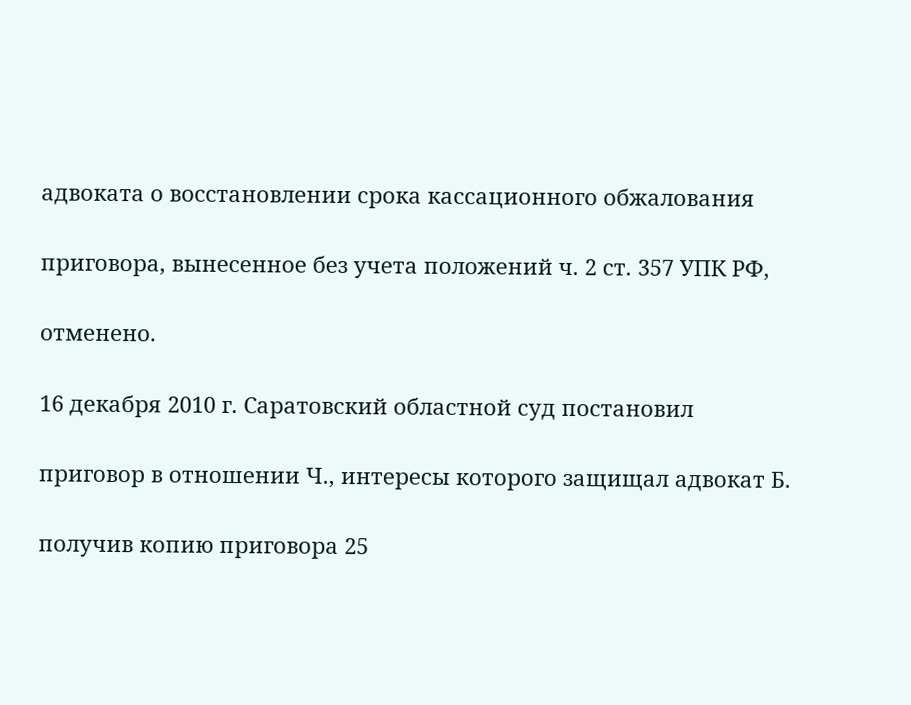адвоката о восстановлении срока кассационного обжалования

приговора, вынесенное без учета положений ч. 2 ст. 357 УПК РФ,

отменено.

16 декабря 2010 г. Саратовский областной суд постановил

приговор в отношении Ч., интересы которого защищал адвокат Б.

получив копию приговора 25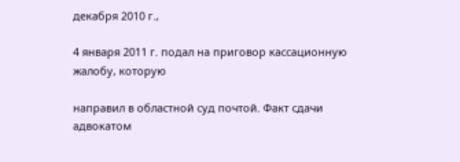декабря 2010 г.,

4 января 2011 г. подал на приговор кассационную жалобу, которую

направил в областной суд почтой. Факт сдачи адвокатом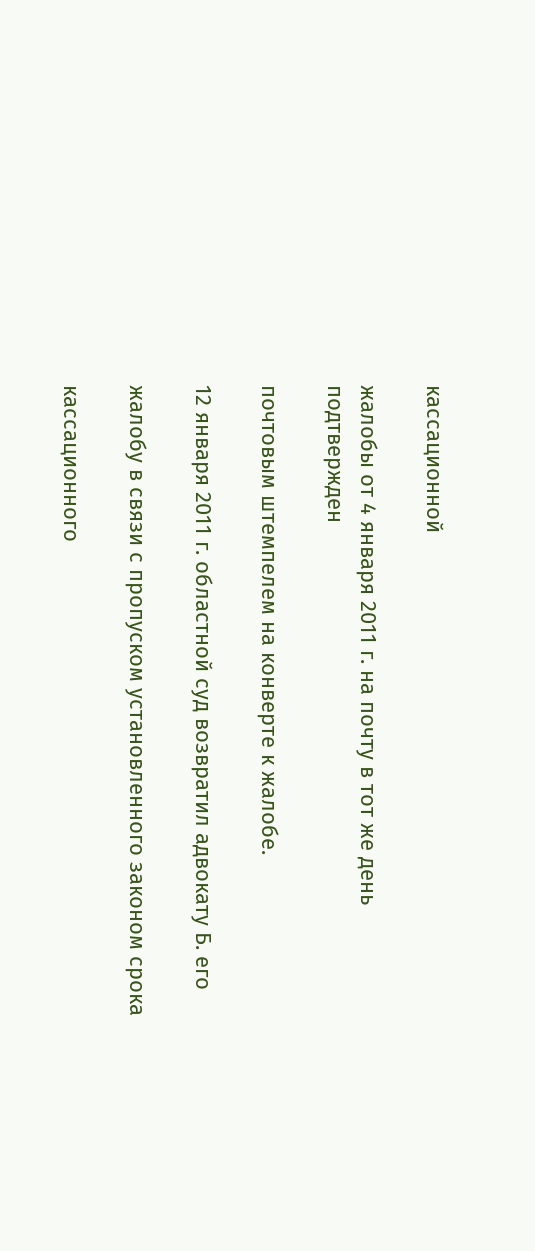кассационной

жалобы от 4 января 2011 г. на почту в тот же день подтвержден

почтовым штемпелем на конверте к жалобе.

12 января 2011 г. областной суд возвратил адвокату Б. его

жалобу в связи с пропуском установленного законом срока

кассационного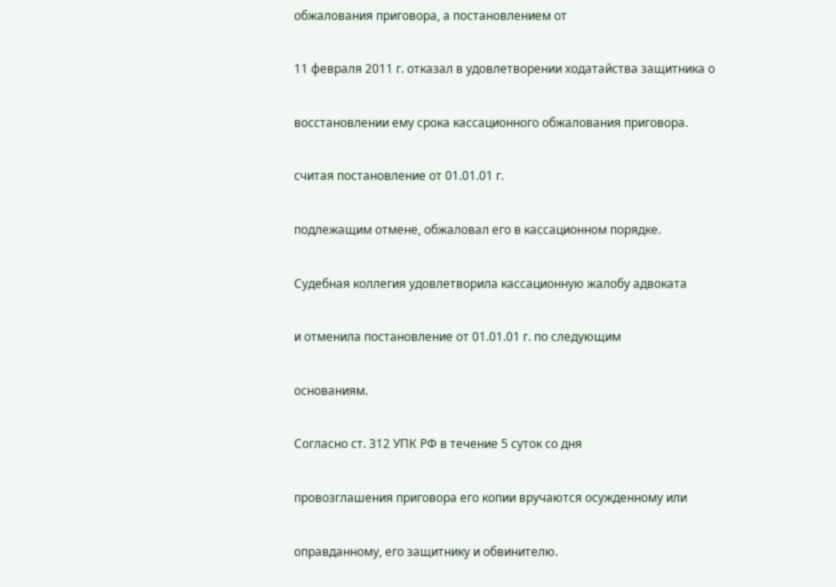обжалования приговора, а постановлением от

11 февраля 2011 г. отказал в удовлетворении ходатайства защитника о

восстановлении ему срока кассационного обжалования приговора.

считая постановление от 01.01.01 г.

подлежащим отмене, обжаловал его в кассационном порядке.

Судебная коллегия удовлетворила кассационную жалобу адвоката

и отменила постановление от 01.01.01 г. по следующим

основаниям.

Согласно ст. 312 УПК РФ в течение 5 суток со дня

провозглашения приговора его копии вручаются осужденному или

оправданному, его защитнику и обвинителю.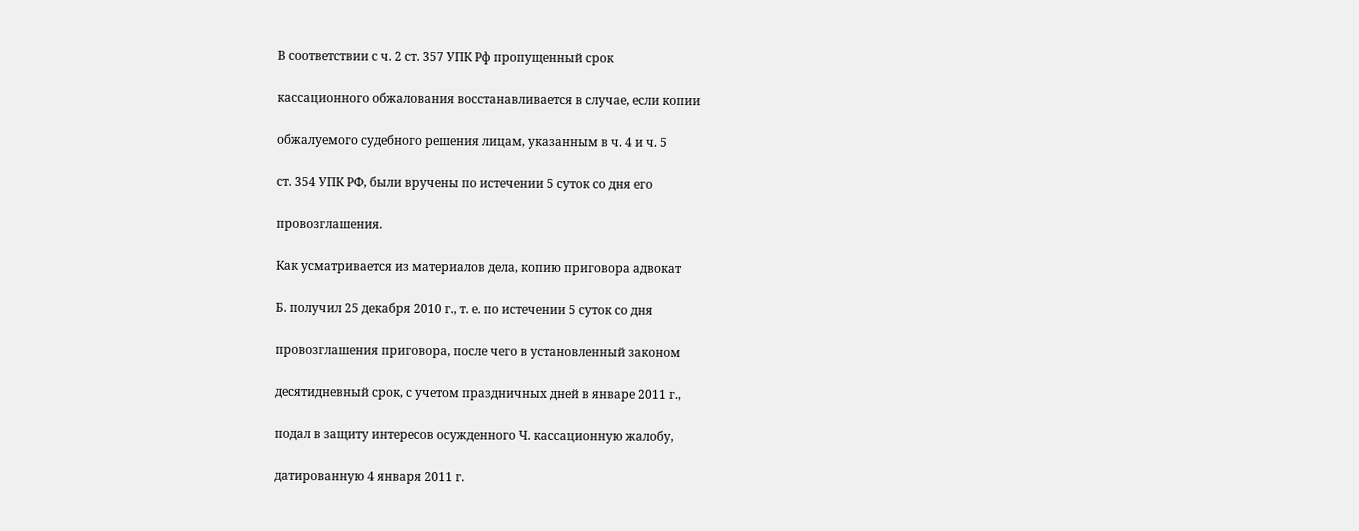В соответствии с ч. 2 ст. 357 УПК Рф пропущенный срок

кассационного обжалования восстанавливается в случае, если копии

обжалуемого судебного решения лицам, указанным в ч. 4 и ч. 5

ст. 354 УПК РФ, были вручены по истечении 5 суток со дня его

провозглашения.

Как усматривается из материалов дела, копию приговора адвокат

Б. получил 25 декабря 2010 г., т. е. по истечении 5 суток со дня

провозглашения приговора, после чего в установленный законом

десятидневный срок, с учетом праздничных дней в январе 2011 г.,

подал в защиту интересов осужденного Ч. кассационную жалобу,

датированную 4 января 2011 г.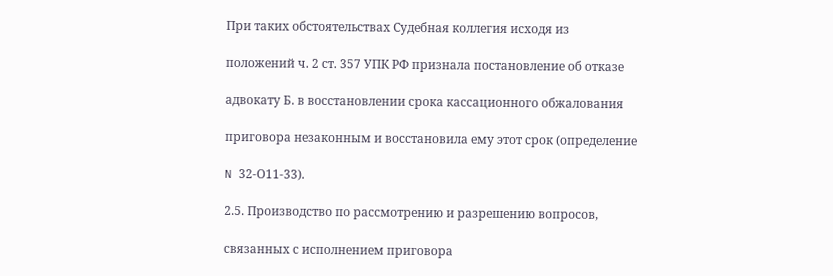При таких обстоятельствах Судебная коллегия исходя из

положений ч. 2 ст. 357 УПК РФ признала постановление об отказе

адвокату Б. в восстановлении срока кассационного обжалования

приговора незаконным и восстановила ему этот срок (определение

N 32-О11-33).

2.5. Производство по рассмотрению и разрешению вопросов,

связанных с исполнением приговора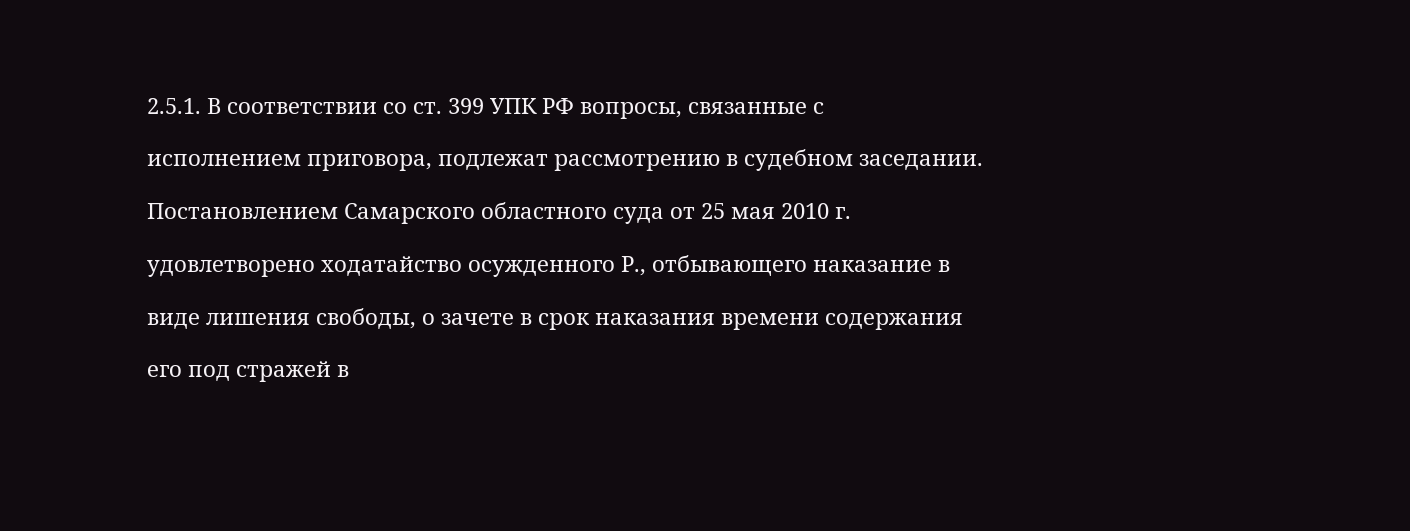2.5.1. В соответствии со ст. 399 УПК РФ вопросы, связанные с

исполнением приговора, подлежат рассмотрению в судебном заседании.

Постановлением Самарского областного суда от 25 мая 2010 г.

удовлетворено ходатайство осужденного Р., отбывающего наказание в

виде лишения свободы, о зачете в срок наказания времени содержания

его под стражей в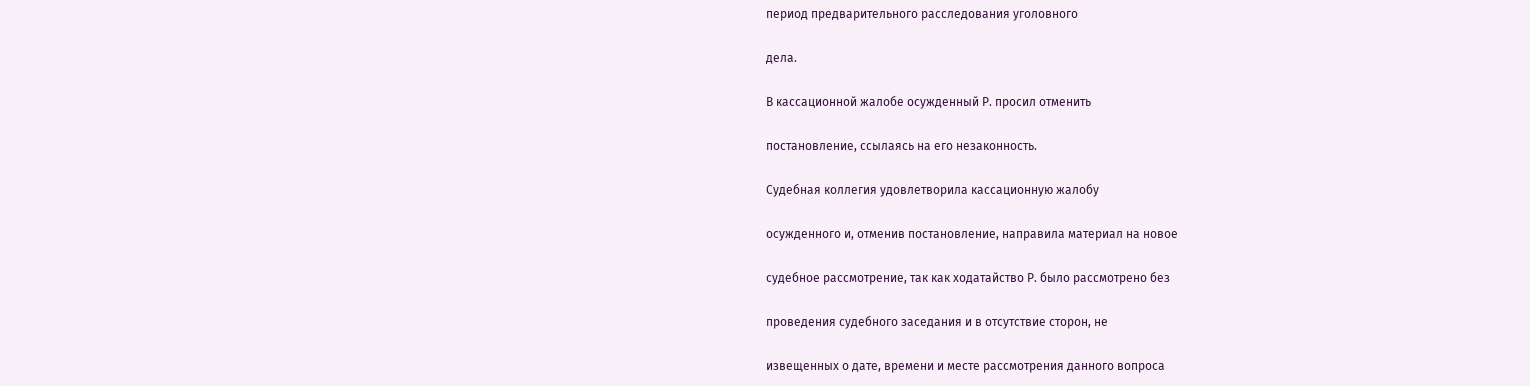период предварительного расследования уголовного

дела.

В кассационной жалобе осужденный Р. просил отменить

постановление, ссылаясь на его незаконность.

Судебная коллегия удовлетворила кассационную жалобу

осужденного и, отменив постановление, направила материал на новое

судебное рассмотрение, так как ходатайство Р. было рассмотрено без

проведения судебного заседания и в отсутствие сторон, не

извещенных о дате, времени и месте рассмотрения данного вопроса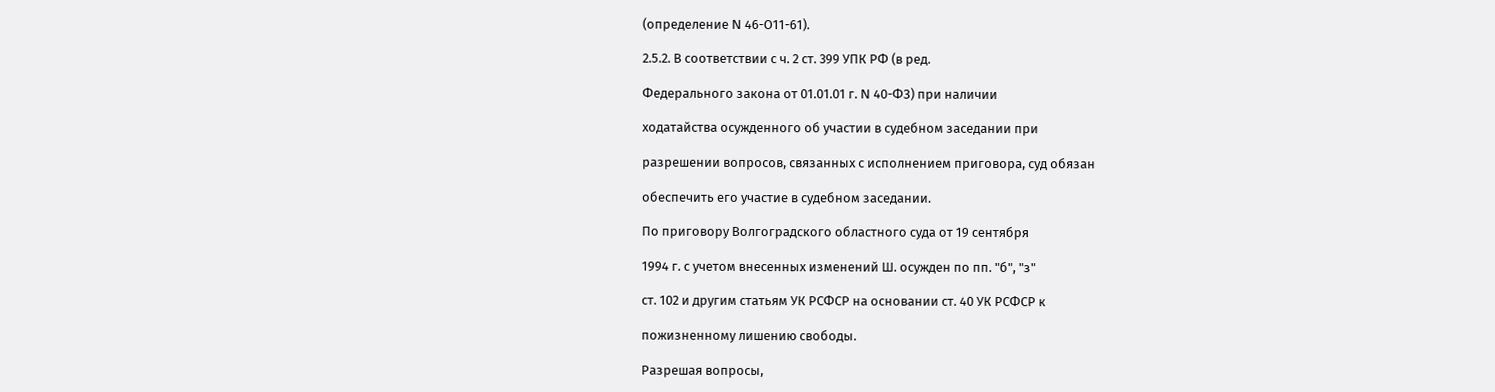(определение N 46-О11-61).

2.5.2. В соответствии с ч. 2 ст. 399 УПК РФ (в ред.

Федерального закона от 01.01.01 г. N 40-ФЗ) при наличии

ходатайства осужденного об участии в судебном заседании при

разрешении вопросов, связанных с исполнением приговора, суд обязан

обеспечить его участие в судебном заседании.

По приговору Волгоградского областного суда от 19 сентября

1994 г. с учетом внесенных изменений Ш. осужден по пп. "б", "з"

ст. 102 и другим статьям УК РСФСР на основании ст. 40 УК РСФСР к

пожизненному лишению свободы.

Разрешая вопросы,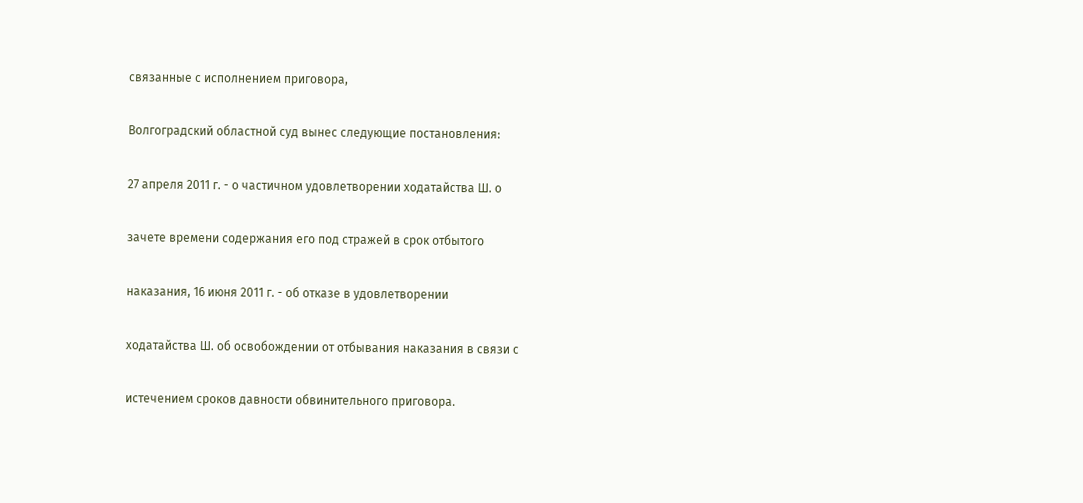связанные с исполнением приговора,

Волгоградский областной суд вынес следующие постановления:

27 апреля 2011 г. - о частичном удовлетворении ходатайства Ш. о

зачете времени содержания его под стражей в срок отбытого

наказания, 16 июня 2011 г. - об отказе в удовлетворении

ходатайства Ш. об освобождении от отбывания наказания в связи с

истечением сроков давности обвинительного приговора.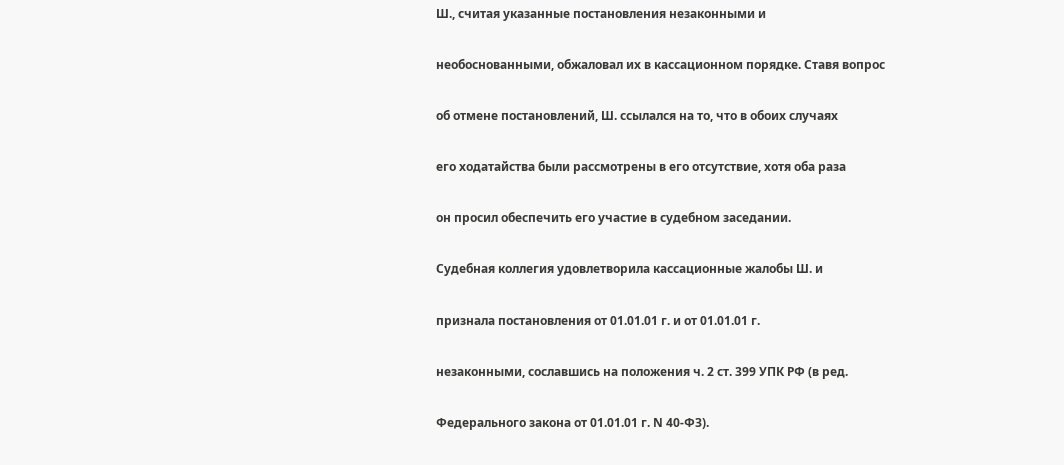Ш., считая указанные постановления незаконными и

необоснованными, обжаловал их в кассационном порядке. Ставя вопрос

об отмене постановлений, Ш. ссылался на то, что в обоих случаях

его ходатайства были рассмотрены в его отсутствие, хотя оба раза

он просил обеспечить его участие в судебном заседании.

Судебная коллегия удовлетворила кассационные жалобы Ш. и

признала постановления от 01.01.01 г. и от 01.01.01 г.

незаконными, сославшись на положения ч. 2 ст. 399 УПК РФ (в ред.

Федерального закона от 01.01.01 г. N 40-ФЗ).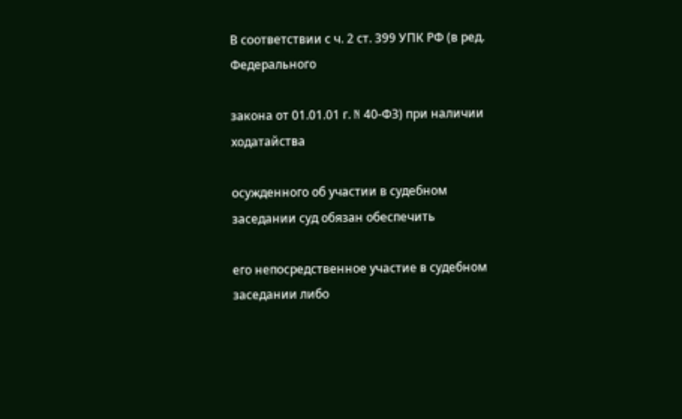В соответствии с ч. 2 ст. 399 УПК РФ (в ред. Федерального

закона от 01.01.01 г. N 40-ФЗ) при наличии ходатайства

осужденного об участии в судебном заседании суд обязан обеспечить

его непосредственное участие в судебном заседании либо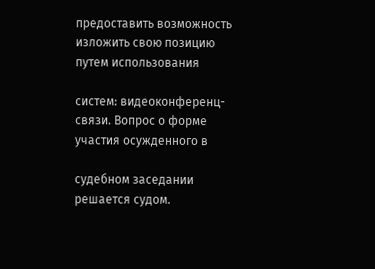предоставить возможность изложить свою позицию путем использования

систем: видеоконференц-связи. Вопрос о форме участия осужденного в

судебном заседании решается судом.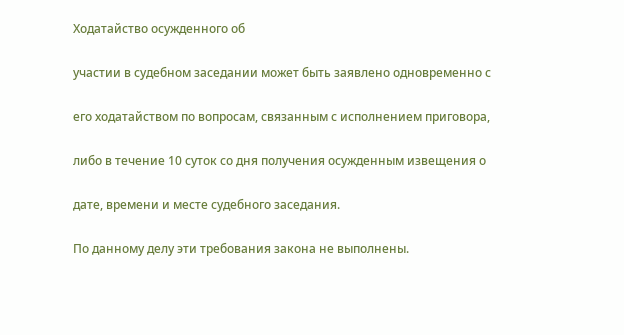Ходатайство осужденного об

участии в судебном заседании может быть заявлено одновременно с

его ходатайством по вопросам, связанным с исполнением приговора,

либо в течение 10 суток со дня получения осужденным извещения о

дате, времени и месте судебного заседания.

По данному делу эти требования закона не выполнены.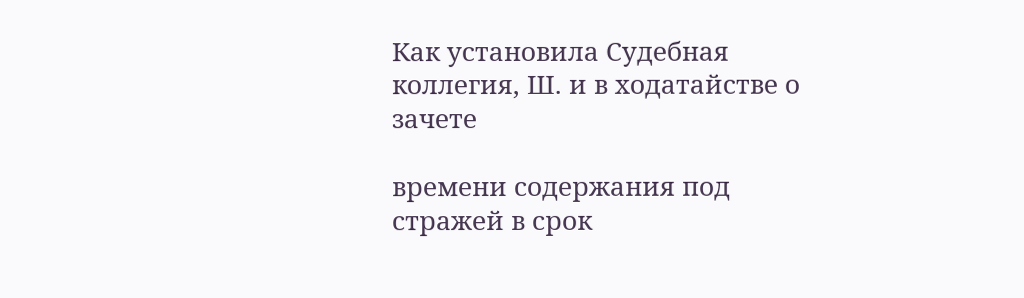Как установила Судебная коллегия, Ш. и в ходатайстве о зачете

времени содержания под стражей в срок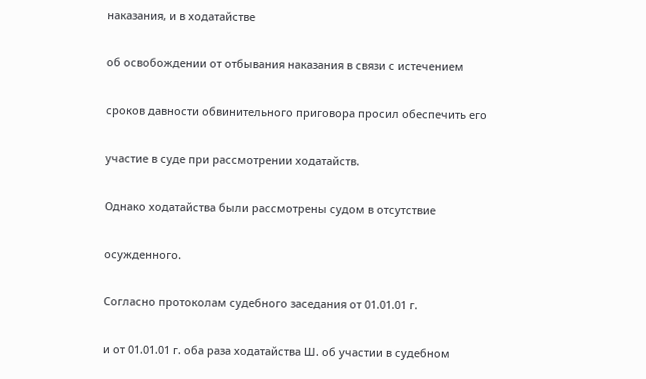наказания, и в ходатайстве

об освобождении от отбывания наказания в связи с истечением

сроков давности обвинительного приговора просил обеспечить его

участие в суде при рассмотрении ходатайств.

Однако ходатайства были рассмотрены судом в отсутствие

осужденного.

Согласно протоколам судебного заседания от 01.01.01 г.

и от 01.01.01 г. оба раза ходатайства Ш. об участии в судебном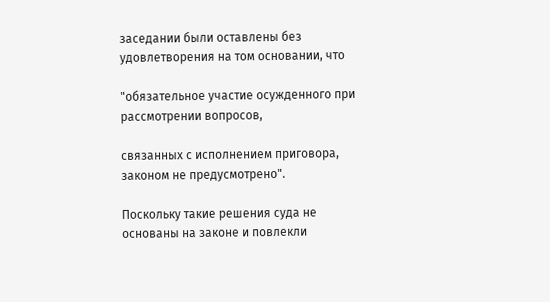заседании были оставлены без удовлетворения на том основании, что

"обязательное участие осужденного при рассмотрении вопросов,

связанных с исполнением приговора, законом не предусмотрено".

Поскольку такие решения суда не основаны на законе и повлекли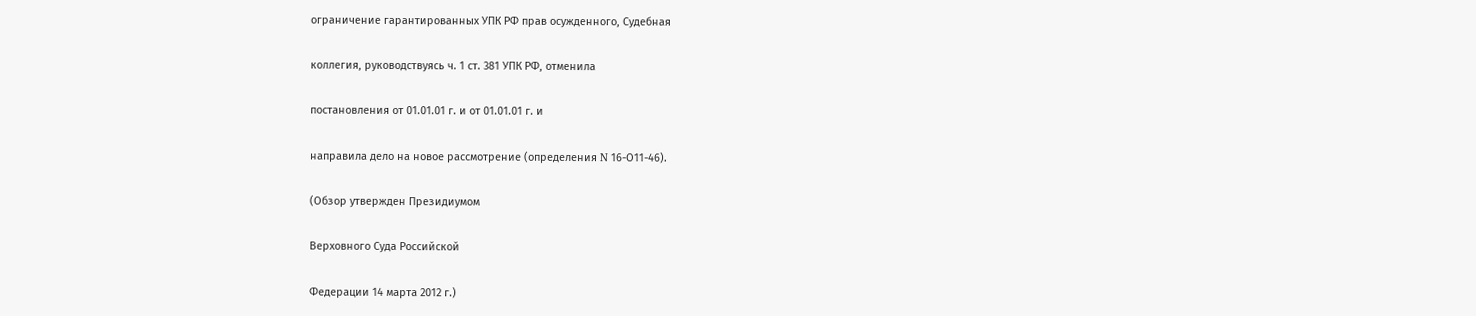ограничение гарантированных УПК РФ прав осужденного, Судебная

коллегия, руководствуясь ч. 1 ст. 381 УПК РФ, отменила

постановления от 01.01.01 г. и от 01.01.01 г. и

направила дело на новое рассмотрение (определения N 16-О11-46).

(Обзор утвержден Президиумом

Верховного Суда Российской

Федерации 14 марта 2012 г.)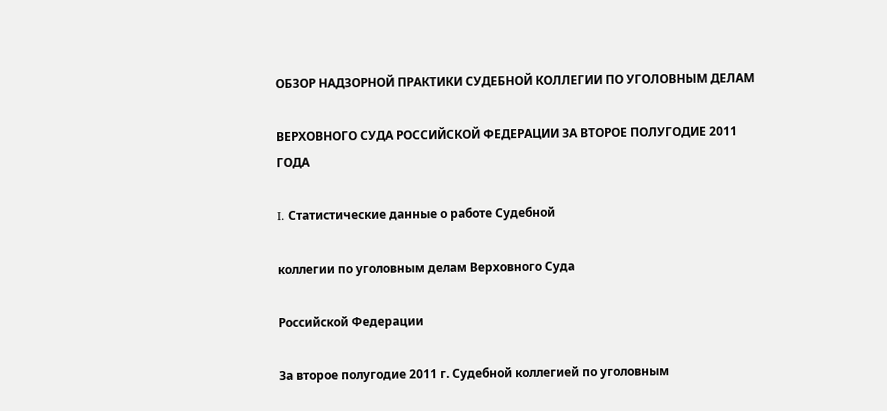ОБЗОР НАДЗОРНОЙ ПРАКТИКИ СУДЕБНОЙ КОЛЛЕГИИ ПО УГОЛОВНЫМ ДЕЛАМ

ВЕРХОВНОГО СУДА РОССИЙСКОЙ ФЕДЕРАЦИИ ЗА ВТОРОЕ ПОЛУГОДИЕ 2011 ГОДА

I. Статистические данные о работе Судебной

коллегии по уголовным делам Верховного Суда

Российской Федерации

За второе полугодие 2011 г. Судебной коллегией по уголовным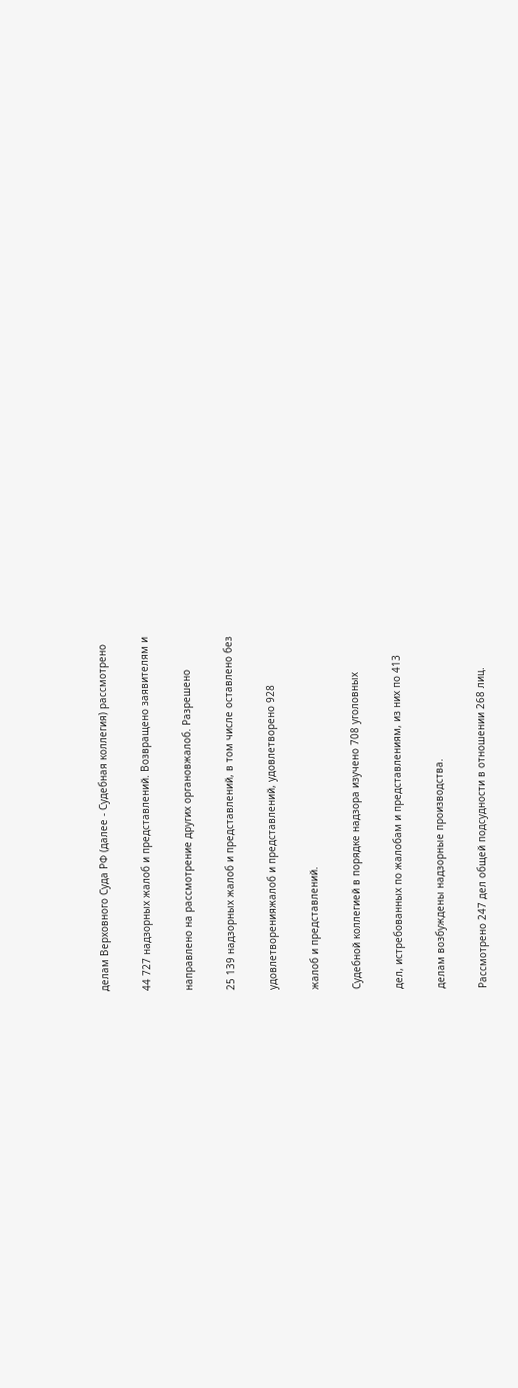делам Верховного Суда РФ (далее - Судебная коллегия) рассмотрено

44 727 надзорных жалоб и представлений. Возвращено заявителям и

направлено на рассмотрение других органовжалоб. Разрешено

25 139 надзорных жалоб и представлений, в том числе оставлено без

удовлетворенияжалоб и представлений, удовлетворено 928

жалоб и представлений.

Судебной коллегией в порядке надзора изучено 708 уголовных

дел, истребованных по жалобам и представлениям, из них по 413

делам возбуждены надзорные производства.

Рассмотрено 247 дел общей подсудности в отношении 268 лиц.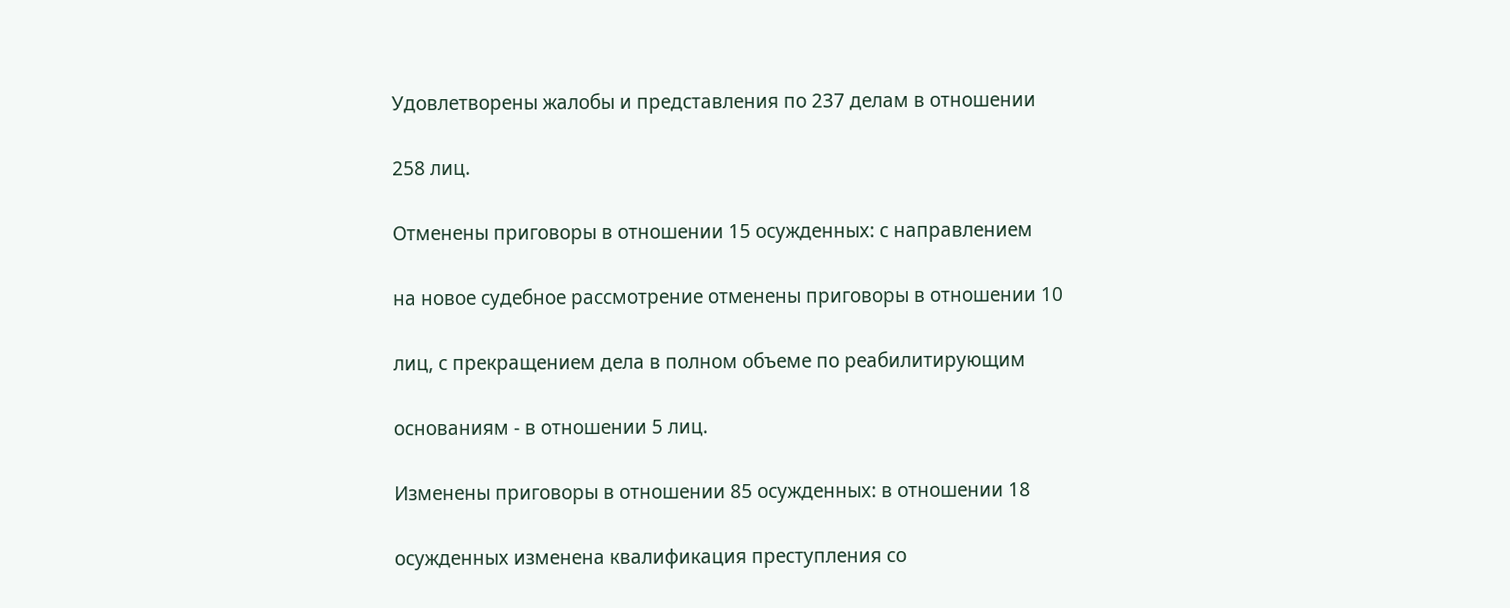Удовлетворены жалобы и представления по 237 делам в отношении

258 лиц.

Отменены приговоры в отношении 15 осужденных: с направлением

на новое судебное рассмотрение отменены приговоры в отношении 10

лиц, с прекращением дела в полном объеме по реабилитирующим

основаниям - в отношении 5 лиц.

Изменены приговоры в отношении 85 осужденных: в отношении 18

осужденных изменена квалификация преступления со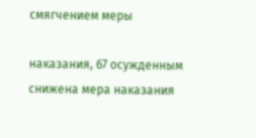смягчением меры

наказания, 67 осужденным снижена мера наказания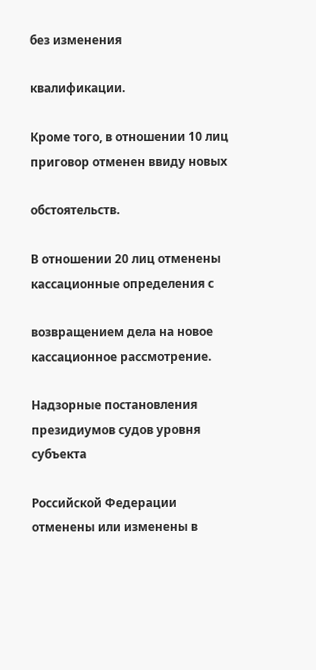без изменения

квалификации.

Кроме того, в отношении 10 лиц приговор отменен ввиду новых

обстоятельств.

В отношении 20 лиц отменены кассационные определения с

возвращением дела на новое кассационное рассмотрение.

Надзорные постановления президиумов судов уровня субъекта

Российской Федерации отменены или изменены в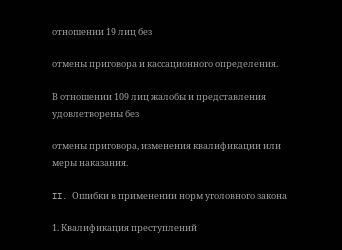отношении 19 лиц без

отмены приговора и кассационного определения.

В отношении 109 лиц жалобы и представления удовлетворены без

отмены приговора, изменения квалификации или меры наказания.

II. Ошибки в применении норм уголовного закона

1. Квалификация преступлений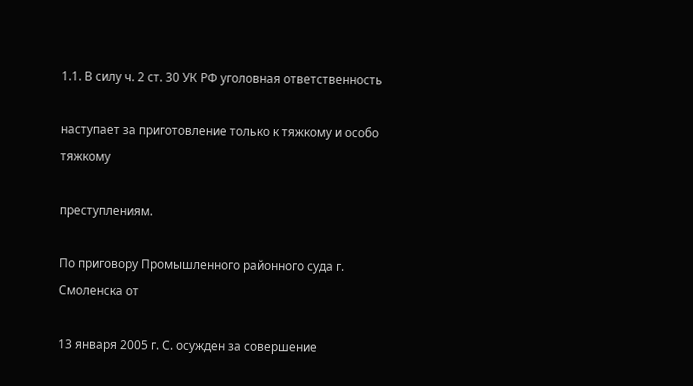1.1. В силу ч. 2 ст. 30 УК РФ уголовная ответственность

наступает за приготовление только к тяжкому и особо тяжкому

преступлениям.

По приговору Промышленного районного суда г. Смоленска от

13 января 2005 г. С. осужден за совершение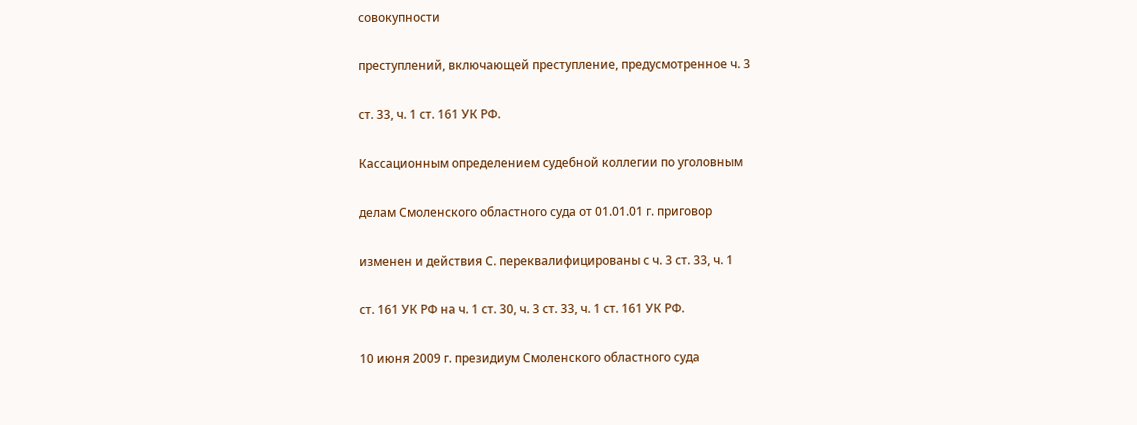совокупности

преступлений, включающей преступление, предусмотренное ч. 3

ст. 33, ч. 1 ст. 161 УК РФ.

Кассационным определением судебной коллегии по уголовным

делам Смоленского областного суда от 01.01.01 г. приговор

изменен и действия С. переквалифицированы с ч. 3 ст. 33, ч. 1

ст. 161 УК РФ на ч. 1 ст. 30, ч. 3 ст. 33, ч. 1 ст. 161 УК РФ.

10 июня 2009 г. президиум Смоленского областного суда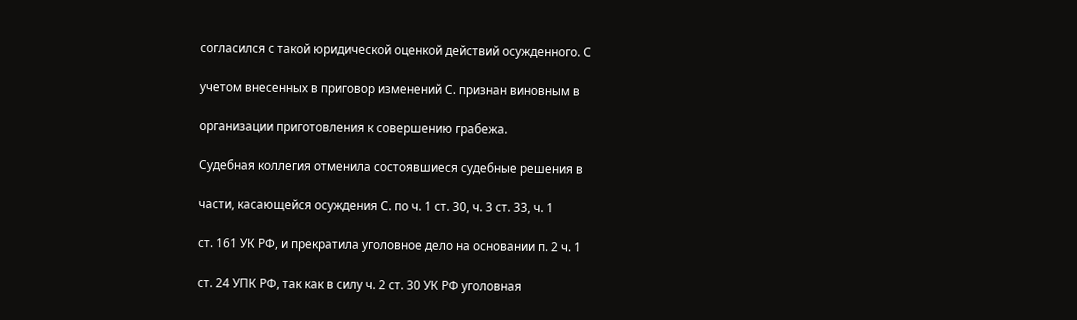согласился с такой юридической оценкой действий осужденного. С

учетом внесенных в приговор изменений С. признан виновным в

организации приготовления к совершению грабежа.

Судебная коллегия отменила состоявшиеся судебные решения в

части, касающейся осуждения С. по ч. 1 ст. 30, ч. 3 ст. 33, ч. 1

ст. 161 УК РФ, и прекратила уголовное дело на основании п. 2 ч. 1

ст. 24 УПК РФ, так как в силу ч. 2 ст. 30 УК РФ уголовная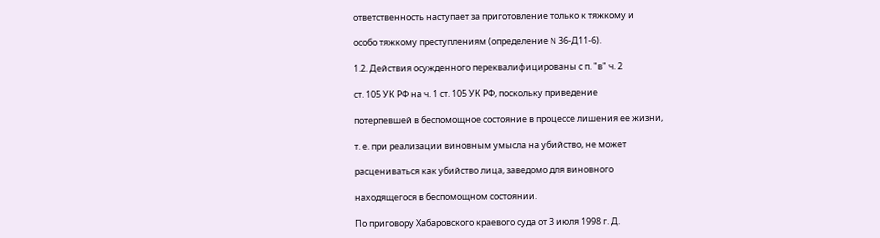ответственность наступает за приготовление только к тяжкому и

особо тяжкому преступлениям (определение N 36-Д11-6).

1.2. Действия осужденного переквалифицированы с п. "в" ч. 2

ст. 105 УК РФ на ч. 1 ст. 105 УК РФ, поскольку приведение

потерпевшей в беспомощное состояние в процессе лишения ее жизни,

т. е. при реализации виновным умысла на убийство, не может

расцениваться как убийство лица, заведомо для виновного

находящегося в беспомощном состоянии.

По приговору Хабаровского краевого суда от 3 июля 1998 г. Д.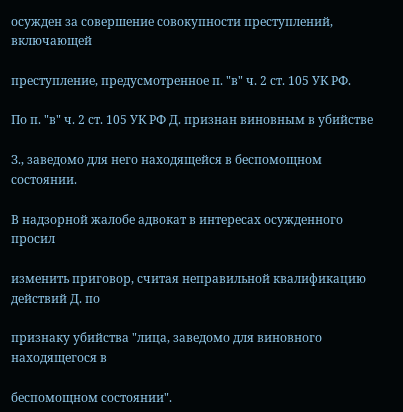осужден за совершение совокупности преступлений, включающей

преступление, предусмотренное п. "в" ч. 2 ст. 105 УК РФ.

По п. "в" ч. 2 ст. 105 УК РФ Д. признан виновным в убийстве

З., заведомо для него находящейся в беспомощном состоянии.

В надзорной жалобе адвокат в интересах осужденного просил

изменить приговор, считая неправильной квалификацию действий Д. по

признаку убийства "лица, заведомо для виновного находящегося в

беспомощном состоянии".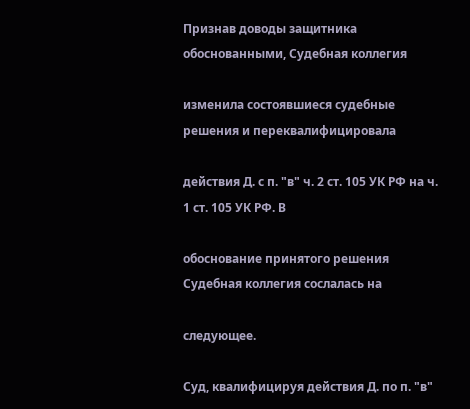Признав доводы защитника обоснованными, Судебная коллегия

изменила состоявшиеся судебные решения и переквалифицировала

действия Д. с п. "в" ч. 2 ст. 105 УК РФ на ч. 1 ст. 105 УК РФ. В

обоснование принятого решения Судебная коллегия сослалась на

следующее.

Суд, квалифицируя действия Д. по п. "в"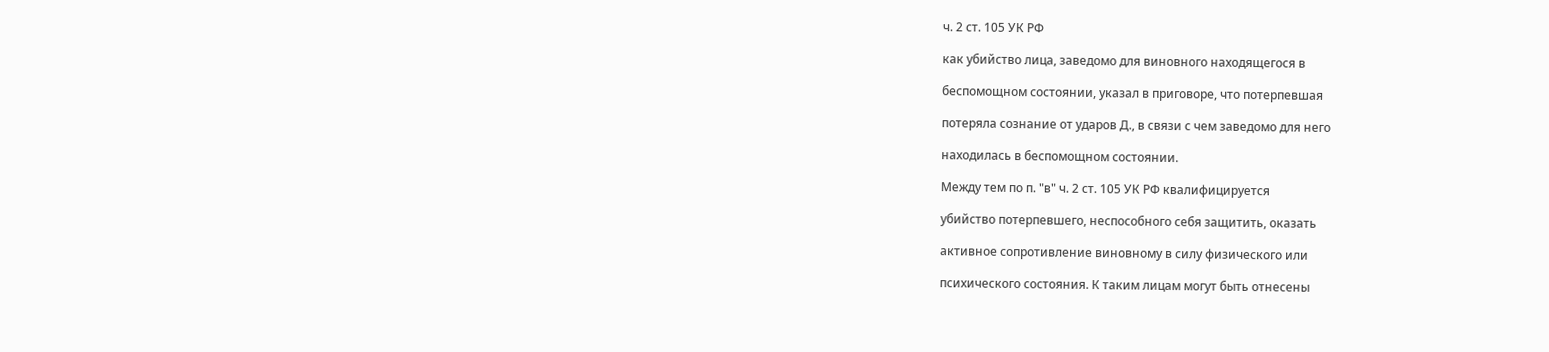ч. 2 ст. 105 УК РФ

как убийство лица, заведомо для виновного находящегося в

беспомощном состоянии, указал в приговоре, что потерпевшая

потеряла сознание от ударов Д., в связи с чем заведомо для него

находилась в беспомощном состоянии.

Между тем по п. "в" ч. 2 ст. 105 УК РФ квалифицируется

убийство потерпевшего, неспособного себя защитить, оказать

активное сопротивление виновному в силу физического или

психического состояния. К таким лицам могут быть отнесены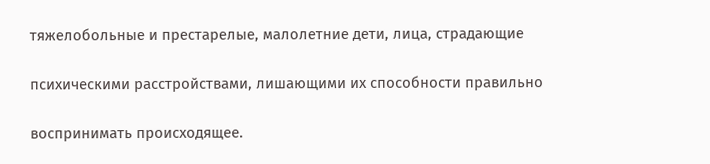тяжелобольные и престарелые, малолетние дети, лица, страдающие

психическими расстройствами, лишающими их способности правильно

воспринимать происходящее.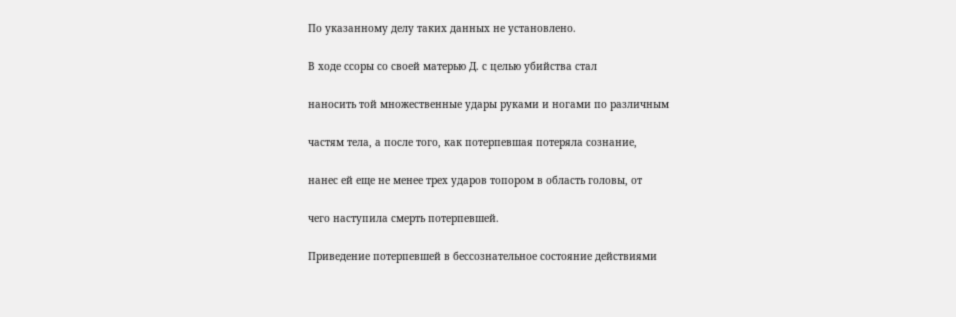По указанному делу таких данных не установлено.

В ходе ссоры со своей матерью Д. с целью убийства стал

наносить той множественные удары руками и ногами по различным

частям тела, а после того, как потерпевшая потеряла сознание,

нанес ей еще не менее трех ударов топором в область головы, от

чего наступила смерть потерпевшей.

Приведение потерпевшей в бессознательное состояние действиями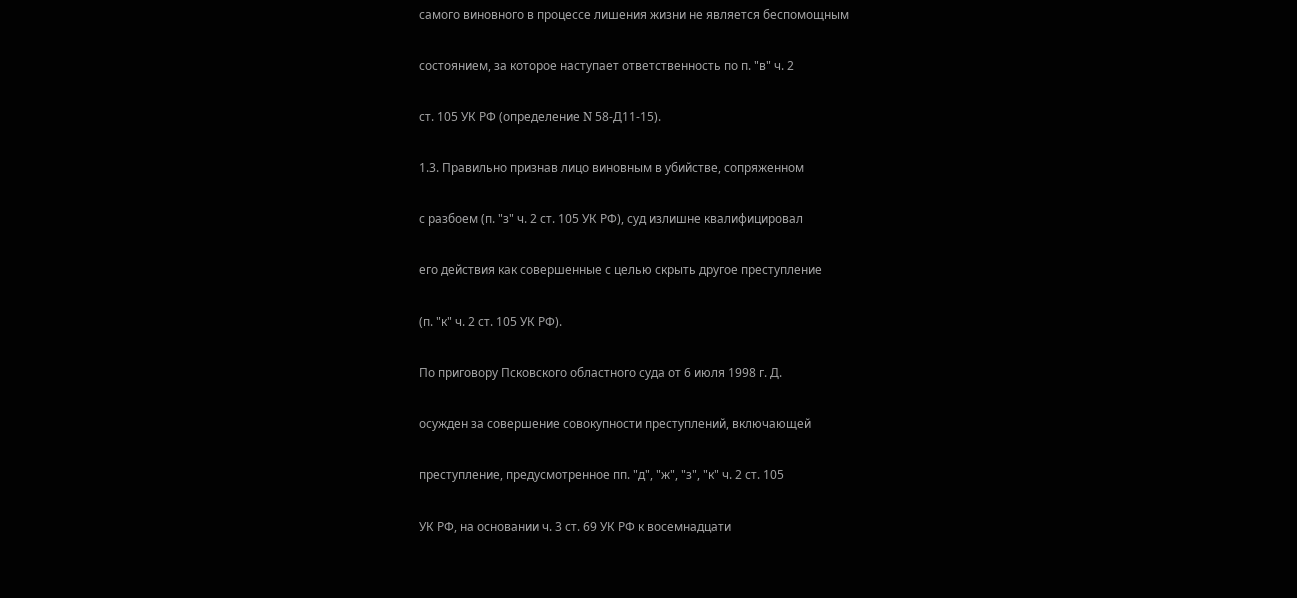самого виновного в процессе лишения жизни не является беспомощным

состоянием, за которое наступает ответственность по п. "в" ч. 2

ст. 105 УК РФ (определение N 58-Д11-15).

1.3. Правильно признав лицо виновным в убийстве, сопряженном

с разбоем (п. "з" ч. 2 ст. 105 УК РФ), суд излишне квалифицировал

его действия как совершенные с целью скрыть другое преступление

(п. "к" ч. 2 ст. 105 УК РФ).

По приговору Псковского областного суда от 6 июля 1998 г. Д.

осужден за совершение совокупности преступлений, включающей

преступление, предусмотренное пп. "д", "ж", "з", "к" ч. 2 ст. 105

УК РФ, на основании ч. 3 ст. 69 УК РФ к восемнадцати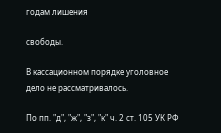годам лишения

свободы.

В кассационном порядке уголовное дело не рассматривалось.

По пп. "д", "ж", "з", "к" ч. 2 ст. 105 УК РФ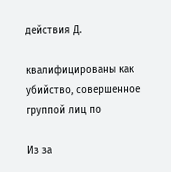действия Д.

квалифицированы как убийство, совершенное группой лиц по

Из за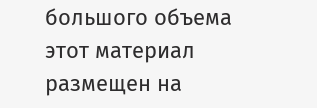большого объема этот материал размещен на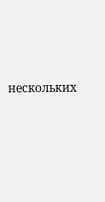нескольких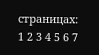страницах:
1 2 3 4 5 6 7